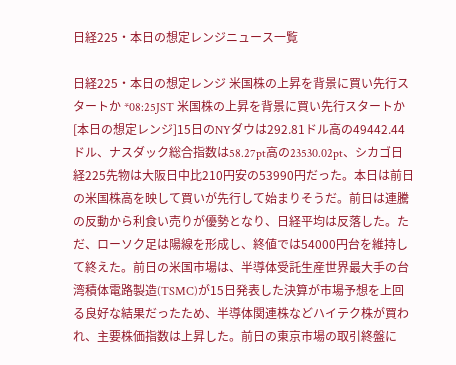日経225・本日の想定レンジニュース一覧

日経225・本日の想定レンジ 米国株の上昇を背景に買い先行スタートか *08:25JST 米国株の上昇を背景に買い先行スタートか [本日の想定レンジ]15日のNYダウは292.81ドル高の49442.44ドル、ナスダック総合指数は58.27pt高の23530.02pt、シカゴ日経225先物は大阪日中比210円安の53990円だった。本日は前日の米国株高を映して買いが先行して始まりそうだ。前日は連騰の反動から利食い売りが優勢となり、日経平均は反落した。ただ、ローソク足は陽線を形成し、終値では54000円台を維持して終えた。前日の米国市場は、半導体受託生産世界最大手の台湾積体電路製造(TSMC)が15日発表した決算が市場予想を上回る良好な結果だったため、半導体関連株などハイテク株が買われ、主要株価指数は上昇した。前日の東京市場の取引終盤に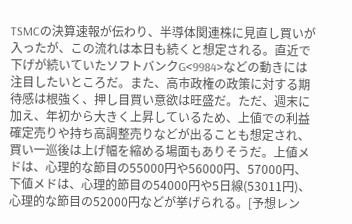TSMCの決算速報が伝わり、半導体関連株に見直し買いが入ったが、この流れは本日も続くと想定される。直近で下げが続いていたソフトバンクG<9984>などの動きには注目したいところだ。また、高市政権の政策に対する期待感は根強く、押し目買い意欲は旺盛だ。ただ、週末に加え、年初から大きく上昇しているため、上値での利益確定売りや持ち高調整売りなどが出ることも想定され、買い一巡後は上げ幅を縮める場面もありそうだ。上値メドは、心理的な節目の55000円や56000円、57000円、下値メドは、心理的節目の54000円や5日線(53011円)、心理的な節目の52000円などが挙げられる。[予想レン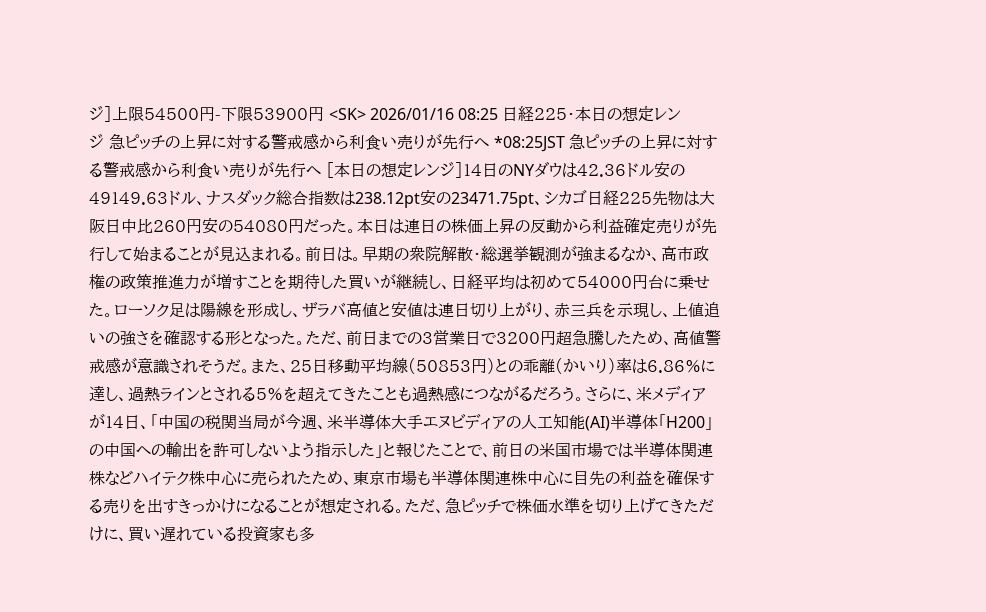ジ]上限54500円-下限53900円 <SK> 2026/01/16 08:25 日経225・本日の想定レンジ 急ピッチの上昇に対する警戒感から利食い売りが先行へ *08:25JST 急ピッチの上昇に対する警戒感から利食い売りが先行へ [本日の想定レンジ]14日のNYダウは42.36ドル安の49149.63ドル、ナスダック総合指数は238.12pt安の23471.75pt、シカゴ日経225先物は大阪日中比260円安の54080円だった。本日は連日の株価上昇の反動から利益確定売りが先行して始まることが見込まれる。前日は。早期の衆院解散・総選挙観測が強まるなか、高市政権の政策推進力が増すことを期待した買いが継続し、日経平均は初めて54000円台に乗せた。ローソク足は陽線を形成し、ザラバ高値と安値は連日切り上がり、赤三兵を示現し、上値追いの強さを確認する形となった。ただ、前日までの3営業日で3200円超急騰したため、高値警戒感が意識されそうだ。また、25日移動平均線(50853円)との乖離(かいり)率は6.86%に達し、過熱ラインとされる5%を超えてきたことも過熱感につながるだろう。さらに、米メディアが14日、「中国の税関当局が今週、米半導体大手エヌビディアの人工知能(AI)半導体「H200」の中国への輸出を許可しないよう指示した」と報じたことで、前日の米国市場では半導体関連株などハイテク株中心に売られたため、東京市場も半導体関連株中心に目先の利益を確保する売りを出すきっかけになることが想定される。ただ、急ピッチで株価水準を切り上げてきただけに、買い遅れている投資家も多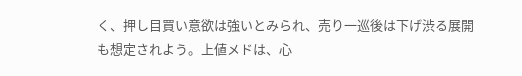く、押し目買い意欲は強いとみられ、売り一巡後は下げ渋る展開も想定されよう。上値メドは、心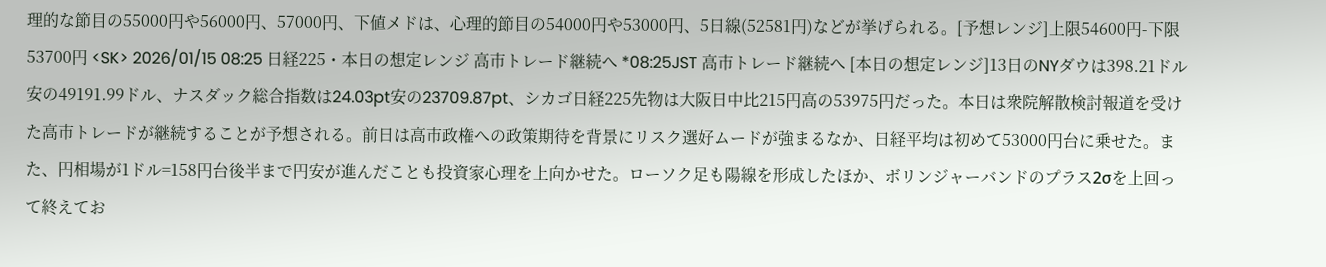理的な節目の55000円や56000円、57000円、下値メドは、心理的節目の54000円や53000円、5日線(52581円)などが挙げられる。[予想レンジ]上限54600円-下限53700円 <SK> 2026/01/15 08:25 日経225・本日の想定レンジ 高市トレード継続へ *08:25JST 高市トレード継続へ [本日の想定レンジ]13日のNYダウは398.21ドル安の49191.99ドル、ナスダック総合指数は24.03pt安の23709.87pt、シカゴ日経225先物は大阪日中比215円高の53975円だった。本日は衆院解散検討報道を受けた高市トレードが継続することが予想される。前日は高市政権への政策期待を背景にリスク選好ムードが強まるなか、日経平均は初めて53000円台に乗せた。また、円相場が1ドル=158円台後半まで円安が進んだことも投資家心理を上向かせた。ローソク足も陽線を形成したほか、ボリンジャーバンドのプラス2σを上回って終えてお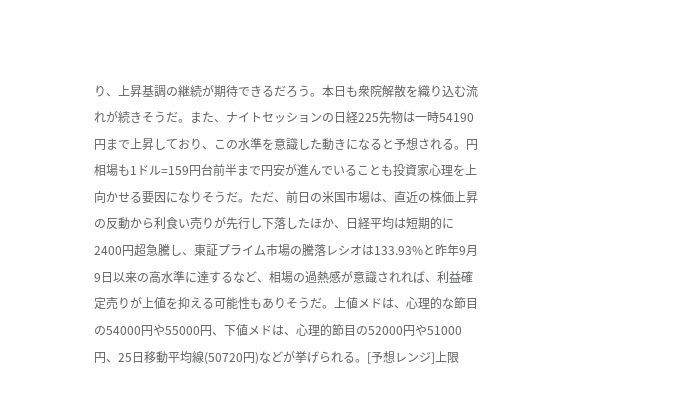り、上昇基調の継続が期待できるだろう。本日も衆院解散を織り込む流れが続きそうだ。また、ナイトセッションの日経225先物は一時54190円まで上昇しており、この水準を意識した動きになると予想される。円相場も1ドル=159円台前半まで円安が進んでいることも投資家心理を上向かせる要因になりそうだ。ただ、前日の米国市場は、直近の株価上昇の反動から利食い売りが先行し下落したほか、日経平均は短期的に2400円超急騰し、東証プライム市場の騰落レシオは133.93%と昨年9月9日以来の高水準に達するなど、相場の過熱感が意識されれば、利益確定売りが上値を抑える可能性もありそうだ。上値メドは、心理的な節目の54000円や55000円、下値メドは、心理的節目の52000円や51000円、25日移動平均線(50720円)などが挙げられる。[予想レンジ]上限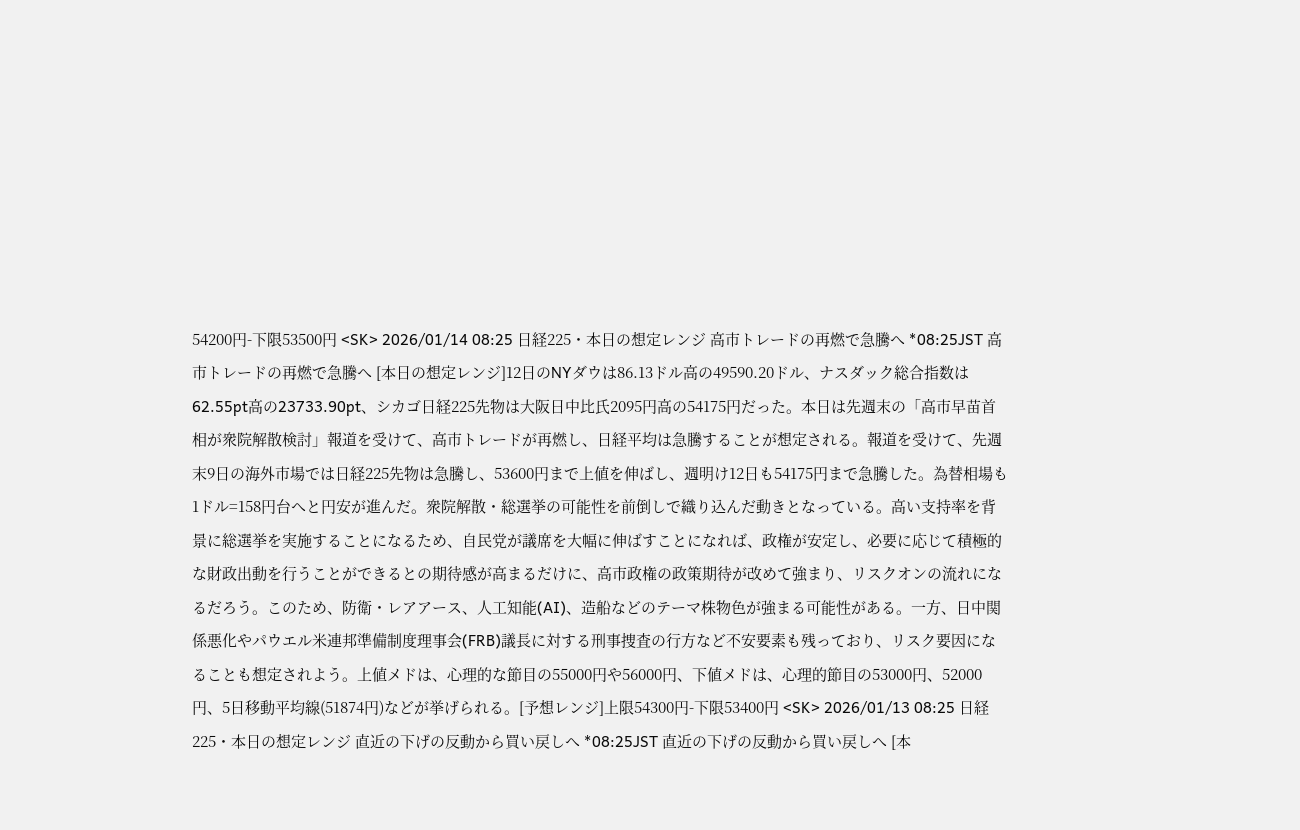54200円-下限53500円 <SK> 2026/01/14 08:25 日経225・本日の想定レンジ 高市トレードの再燃で急騰へ *08:25JST 高市トレードの再燃で急騰へ [本日の想定レンジ]12日のNYダウは86.13ドル高の49590.20ドル、ナスダック総合指数は62.55pt高の23733.90pt、シカゴ日経225先物は大阪日中比氏2095円高の54175円だった。本日は先週末の「高市早苗首相が衆院解散検討」報道を受けて、高市トレードが再燃し、日経平均は急騰することが想定される。報道を受けて、先週末9日の海外市場では日経225先物は急騰し、53600円まで上値を伸ばし、週明け12日も54175円まで急騰した。為替相場も1ドル=158円台へと円安が進んだ。衆院解散・総選挙の可能性を前倒しで織り込んだ動きとなっている。高い支持率を背景に総選挙を実施することになるため、自民党が議席を大幅に伸ばすことになれば、政権が安定し、必要に応じて積極的な財政出動を行うことができるとの期待感が高まるだけに、高市政権の政策期待が改めて強まり、リスクオンの流れになるだろう。このため、防衛・レアアース、人工知能(AI)、造船などのテーマ株物色が強まる可能性がある。一方、日中関係悪化やパウエル米連邦準備制度理事会(FRB)議長に対する刑事捜査の行方など不安要素も残っており、リスク要因になることも想定されよう。上値メドは、心理的な節目の55000円や56000円、下値メドは、心理的節目の53000円、52000円、5日移動平均線(51874円)などが挙げられる。[予想レンジ]上限54300円-下限53400円 <SK> 2026/01/13 08:25 日経225・本日の想定レンジ 直近の下げの反動から買い戻しへ *08:25JST 直近の下げの反動から買い戻しへ [本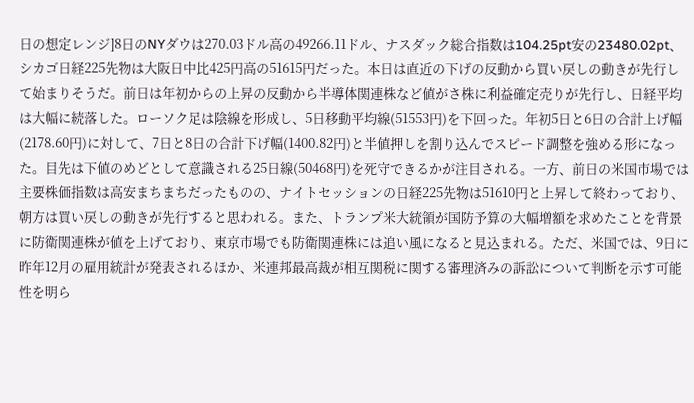日の想定レンジ]8日のNYダウは270.03ドル高の49266.11ドル、ナスダック総合指数は104.25pt安の23480.02pt、シカゴ日経225先物は大阪日中比425円高の51615円だった。本日は直近の下げの反動から買い戻しの動きが先行して始まりそうだ。前日は年初からの上昇の反動から半導体関連株など値がさ株に利益確定売りが先行し、日経平均は大幅に続落した。ローソク足は陰線を形成し、5日移動平均線(51553円)を下回った。年初5日と6日の合計上げ幅(2178.60円)に対して、7日と8日の合計下げ幅(1400.82円)と半値押しを割り込んでスピード調整を強める形になった。目先は下値のめどとして意識される25日線(50468円)を死守できるかが注目される。一方、前日の米国市場では主要株価指数は高安まちまちだったものの、ナイトセッションの日経225先物は51610円と上昇して終わっており、朝方は買い戻しの動きが先行すると思われる。また、トランプ米大統領が国防予算の大幅増額を求めたことを背景に防衛関連株が値を上げており、東京市場でも防衛関連株には追い風になると見込まれる。ただ、米国では、9日に昨年12月の雇用統計が発表されるほか、米連邦最高裁が相互関税に関する審理済みの訴訟について判断を示す可能性を明ら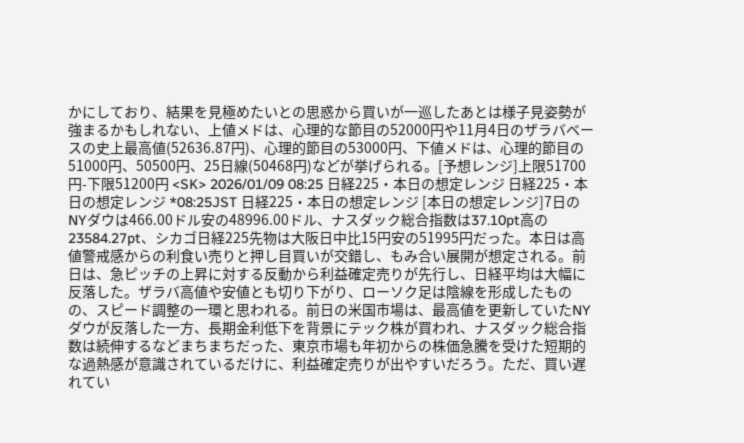かにしており、結果を見極めたいとの思惑から買いが一巡したあとは様子見姿勢が強まるかもしれない、上値メドは、心理的な節目の52000円や11月4日のザラバベースの史上最高値(52636.87円)、心理的節目の53000円、下値メドは、心理的節目の51000円、50500円、25日線(50468円)などが挙げられる。[予想レンジ]上限51700円-下限51200円 <SK> 2026/01/09 08:25 日経225・本日の想定レンジ 日経225・本日の想定レンジ *08:25JST 日経225・本日の想定レンジ [本日の想定レンジ]7日のNYダウは466.00ドル安の48996.00ドル、ナスダック総合指数は37.10pt高の23584.27pt、シカゴ日経225先物は大阪日中比15円安の51995円だった。本日は高値警戒感からの利食い売りと押し目買いが交錯し、もみ合い展開が想定される。前日は、急ピッチの上昇に対する反動から利益確定売りが先行し、日経平均は大幅に反落した。ザラバ高値や安値とも切り下がり、ローソク足は陰線を形成したものの、スピード調整の一環と思われる。前日の米国市場は、最高値を更新していたNYダウが反落した一方、長期金利低下を背景にテック株が買われ、ナスダック総合指数は続伸するなどまちまちだった、東京市場も年初からの株価急騰を受けた短期的な過熱感が意識されているだけに、利益確定売りが出やすいだろう。ただ、買い遅れてい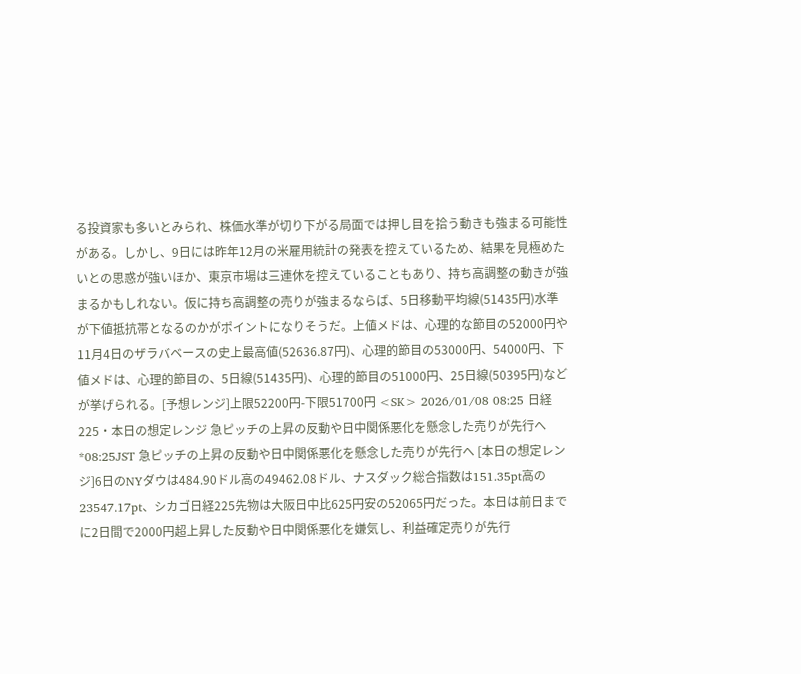る投資家も多いとみられ、株価水準が切り下がる局面では押し目を拾う動きも強まる可能性がある。しかし、9日には昨年12月の米雇用統計の発表を控えているため、結果を見極めたいとの思惑が強いほか、東京市場は三連休を控えていることもあり、持ち高調整の動きが強まるかもしれない。仮に持ち高調整の売りが強まるならば、5日移動平均線(51435円)水準が下値抵抗帯となるのかがポイントになりそうだ。上値メドは、心理的な節目の52000円や11月4日のザラバベースの史上最高値(52636.87円)、心理的節目の53000円、54000円、下値メドは、心理的節目の、5日線(51435円)、心理的節目の51000円、25日線(50395円)などが挙げられる。[予想レンジ]上限52200円-下限51700円 <SK> 2026/01/08 08:25 日経225・本日の想定レンジ 急ピッチの上昇の反動や日中関係悪化を懸念した売りが先行へ *08:25JST 急ピッチの上昇の反動や日中関係悪化を懸念した売りが先行へ [本日の想定レンジ]6日のNYダウは484.90ドル高の49462.08ドル、ナスダック総合指数は151.35pt高の23547.17pt、シカゴ日経225先物は大阪日中比625円安の52065円だった。本日は前日までに2日間で2000円超上昇した反動や日中関係悪化を嫌気し、利益確定売りが先行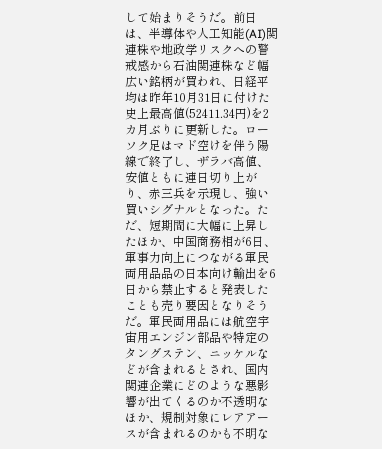して始まりそうだ。前日は、半導体や人工知能(AI)関連株や地政学リスクへの警戒感から石油関連株など幅広い銘柄が買われ、日経平均は昨年10月31日に付けた史上最高値(52411.34円)を2カ月ぶりに更新した。ローソク足はマド空けを伴う陽線で終了し、ザラバ高値、安値ともに連日切り上がり、赤三兵を示現し、強い買いシグナルとなった。ただ、短期間に大幅に上昇したほか、中国商務相が6日、軍事力向上につながる軍民両用品品の日本向け輸出を6日から禁止すると発表したことも売り要因となりそうだ。軍民両用品には航空宇宙用エンジン部品や特定のタングステン、ニッケルなどが含まれるとされ、国内関連企業にどのような悪影響が出てくるのか不透明なほか、規制対象にレアアースが含まれるのかも不明な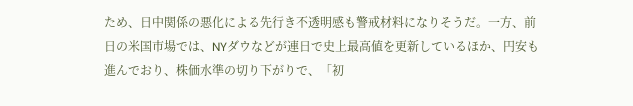ため、日中関係の悪化による先行き不透明感も警戒材料になりそうだ。一方、前日の米国市場では、NYダウなどが連日で史上最高値を更新しているほか、円安も進んでおり、株価水準の切り下がりで、「初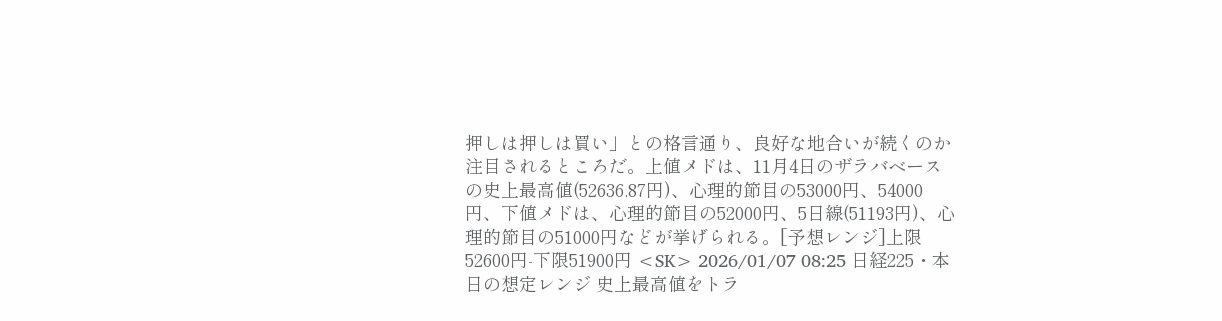押しは押しは買い」との格言通り、良好な地合いが続くのか注目されるところだ。上値メドは、11月4日のザラバベースの史上最高値(52636.87円)、心理的節目の53000円、54000円、下値メドは、心理的節目の52000円、5日線(51193円)、心理的節目の51000円などが挙げられる。[予想レンジ]上限52600円-下限51900円 <SK> 2026/01/07 08:25 日経225・本日の想定レンジ 史上最高値をトラ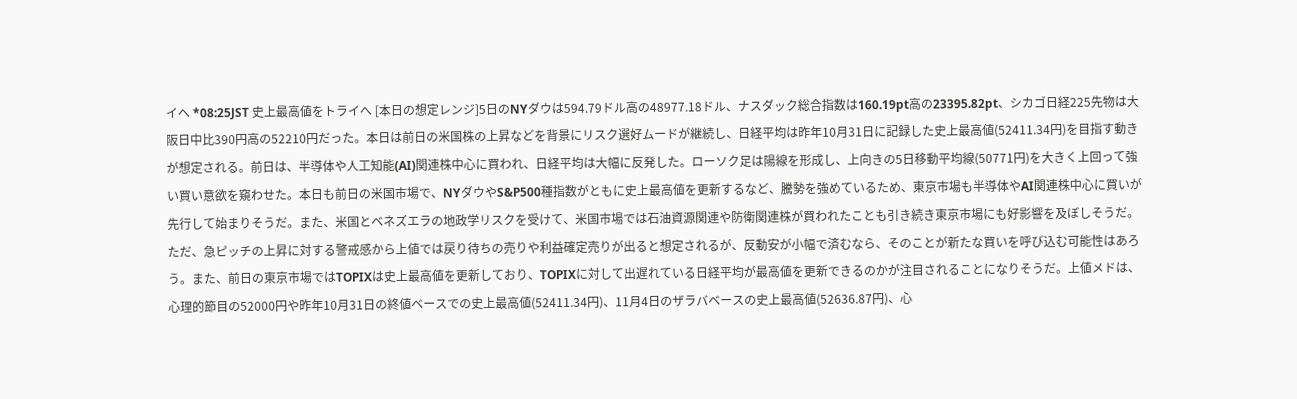イへ *08:25JST 史上最高値をトライへ [本日の想定レンジ]5日のNYダウは594.79ドル高の48977.18ドル、ナスダック総合指数は160.19pt高の23395.82pt、シカゴ日経225先物は大阪日中比390円高の52210円だった。本日は前日の米国株の上昇などを背景にリスク選好ムードが継続し、日経平均は昨年10月31日に記録した史上最高値(52411.34円)を目指す動きが想定される。前日は、半導体や人工知能(AI)関連株中心に買われ、日経平均は大幅に反発した。ローソク足は陽線を形成し、上向きの5日移動平均線(50771円)を大きく上回って強い買い意欲を窺わせた。本日も前日の米国市場で、NYダウやS&P500種指数がともに史上最高値を更新するなど、騰勢を強めているため、東京市場も半導体やAI関連株中心に買いが先行して始まりそうだ。また、米国とベネズエラの地政学リスクを受けて、米国市場では石油資源関連や防衛関連株が買われたことも引き続き東京市場にも好影響を及ぼしそうだ。ただ、急ピッチの上昇に対する警戒感から上値では戻り待ちの売りや利益確定売りが出ると想定されるが、反動安が小幅で済むなら、そのことが新たな買いを呼び込む可能性はあろう。また、前日の東京市場ではTOPIXは史上最高値を更新しており、TOPIXに対して出遅れている日経平均が最高値を更新できるのかが注目されることになりそうだ。上値メドは、心理的節目の52000円や昨年10月31日の終値ベースでの史上最高値(52411.34円)、11月4日のザラバベースの史上最高値(52636.87円)、心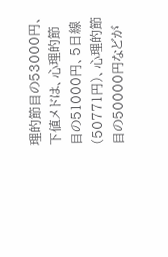理的節目の53000円、下値メドは、心理的節目の51000円、5日線(50771円)、心理的節目の50000円などが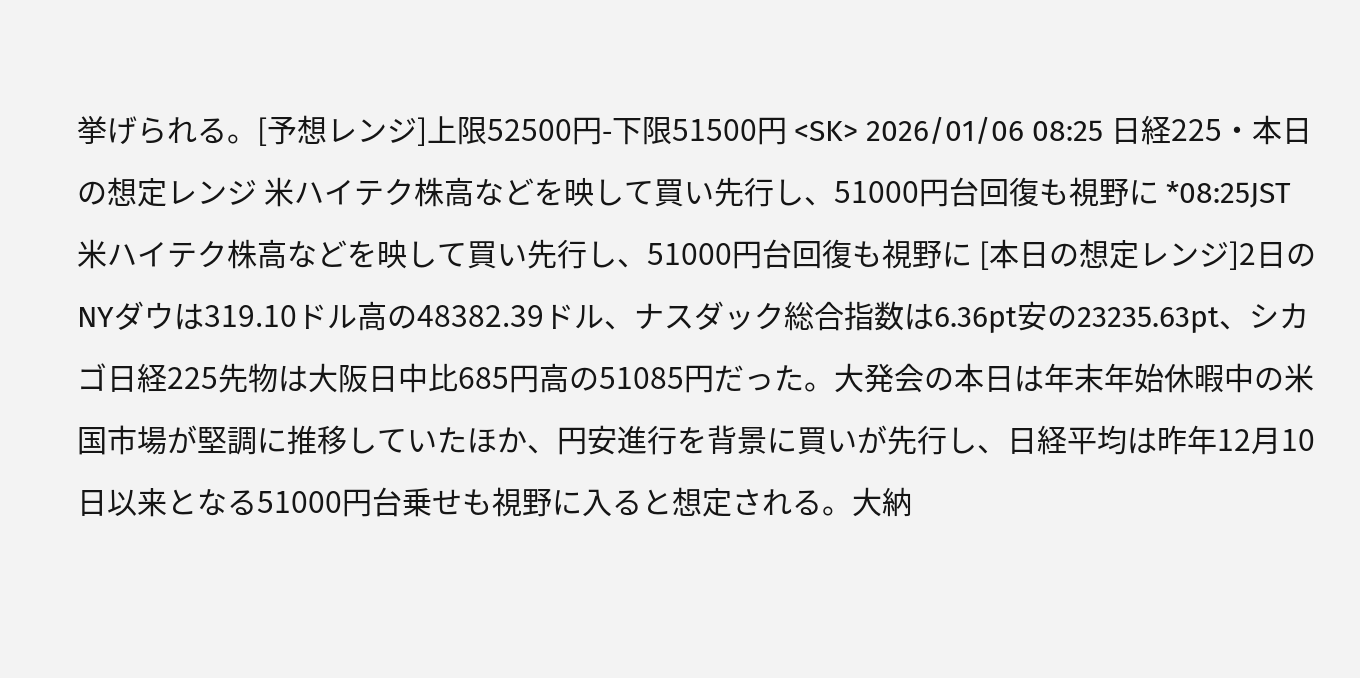挙げられる。[予想レンジ]上限52500円-下限51500円 <SK> 2026/01/06 08:25 日経225・本日の想定レンジ 米ハイテク株高などを映して買い先行し、51000円台回復も視野に *08:25JST 米ハイテク株高などを映して買い先行し、51000円台回復も視野に [本日の想定レンジ]2日のNYダウは319.10ドル高の48382.39ドル、ナスダック総合指数は6.36pt安の23235.63pt、シカゴ日経225先物は大阪日中比685円高の51085円だった。大発会の本日は年末年始休暇中の米国市場が堅調に推移していたほか、円安進行を背景に買いが先行し、日経平均は昨年12月10日以来となる51000円台乗せも視野に入ると想定される。大納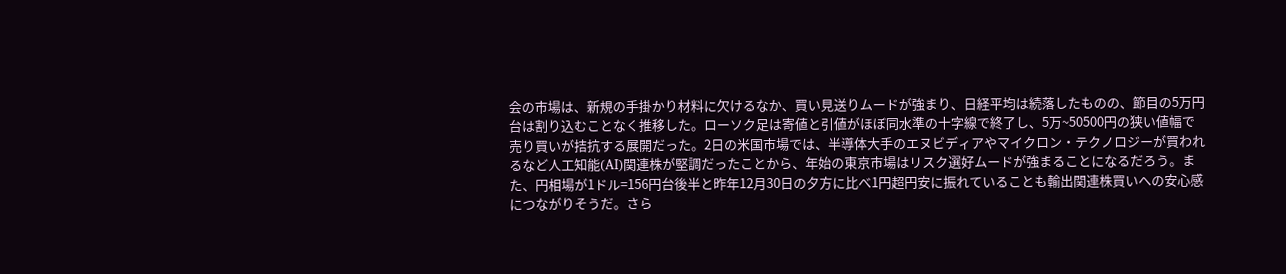会の市場は、新規の手掛かり材料に欠けるなか、買い見送りムードが強まり、日経平均は続落したものの、節目の5万円台は割り込むことなく推移した。ローソク足は寄値と引値がほぼ同水準の十字線で終了し、5万~50500円の狭い値幅で売り買いが拮抗する展開だった。2日の米国市場では、半導体大手のエヌビディアやマイクロン・テクノロジーが買われるなど人工知能(AI)関連株が堅調だったことから、年始の東京市場はリスク選好ムードが強まることになるだろう。また、円相場が1ドル=156円台後半と昨年12月30日の夕方に比べ1円超円安に振れていることも輸出関連株買いへの安心感につながりそうだ。さら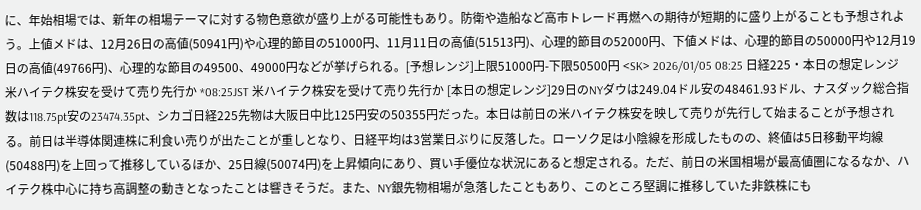に、年始相場では、新年の相場テーマに対する物色意欲が盛り上がる可能性もあり。防衛や造船など高市トレード再燃への期待が短期的に盛り上がることも予想されよう。上値メドは、12月26日の高値(50941円)や心理的節目の51000円、11月11日の高値(51513円)、心理的節目の52000円、下値メドは、心理的節目の50000円や12月19日の高値(49766円)、心理的な節目の49500、49000円などが挙げられる。[予想レンジ]上限51000円-下限50500円 <SK> 2026/01/05 08:25 日経225・本日の想定レンジ 米ハイテク株安を受けて売り先行か *08:25JST 米ハイテク株安を受けて売り先行か [本日の想定レンジ]29日のNYダウは249.04ドル安の48461.93ドル、ナスダック総合指数は118.75pt安の23474.35pt、シカゴ日経225先物は大阪日中比125円安の50355円だった。本日は前日の米ハイテク株安を映して売りが先行して始まることが予想される。前日は半導体関連株に利食い売りが出たことが重しとなり、日経平均は3営業日ぶりに反落した。ローソク足は小陰線を形成したものの、終値は5日移動平均線(50488円)を上回って推移しているほか、25日線(50074円)を上昇傾向にあり、買い手優位な状況にあると想定される。ただ、前日の米国相場が最高値圏になるなか、ハイテク株中心に持ち高調整の動きとなったことは響きそうだ。また、NY銀先物相場が急落したこともあり、このところ堅調に推移していた非鉄株にも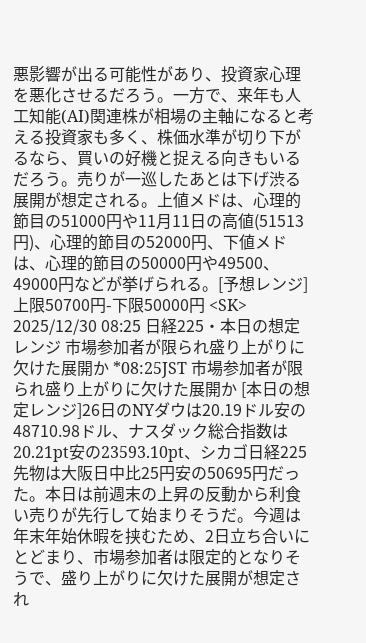悪影響が出る可能性があり、投資家心理を悪化させるだろう。一方で、来年も人工知能(AI)関連株が相場の主軸になると考える投資家も多く、株価水準が切り下がるなら、買いの好機と捉える向きもいるだろう。売りが一巡したあとは下げ渋る展開が想定される。上値メドは、心理的節目の51000円や11月11日の高値(51513円)、心理的節目の52000円、下値メドは、心理的節目の50000円や49500、49000円などが挙げられる。[予想レンジ]上限50700円-下限50000円 <SK> 2025/12/30 08:25 日経225・本日の想定レンジ 市場参加者が限られ盛り上がりに欠けた展開か *08:25JST 市場参加者が限られ盛り上がりに欠けた展開か [本日の想定レンジ]26日のNYダウは20.19ドル安の48710.98ドル、ナスダック総合指数は20.21pt安の23593.10pt、シカゴ日経225先物は大阪日中比25円安の50695円だった。本日は前週末の上昇の反動から利食い売りが先行して始まりそうだ。今週は年末年始休暇を挟むため、2日立ち合いにとどまり、市場参加者は限定的となりそうで、盛り上がりに欠けた展開が想定され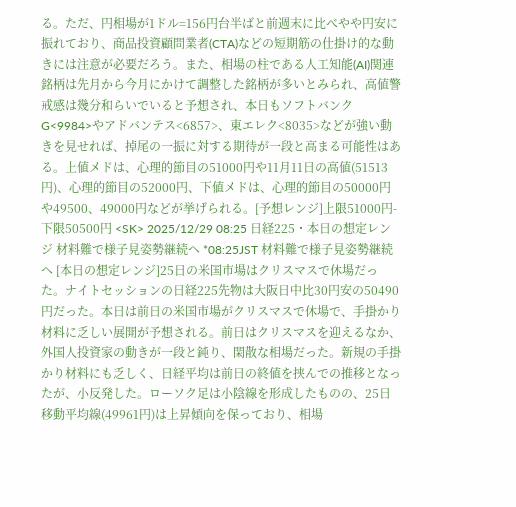る。ただ、円相場が1ドル=156円台半ばと前週末に比べやや円安に振れており、商品投資顧問業者(CTA)などの短期筋の仕掛け的な動きには注意が必要だろう。また、相場の柱である人工知能(AI)関連銘柄は先月から今月にかけて調整した銘柄が多いとみられ、高値警戒感は幾分和らいでいると予想され、本日もソフトバンクG<9984>やアドバンテス<6857>、東エレク<8035>などが強い動きを見せれば、掉尾の一振に対する期待が一段と高まる可能性はある。上値メドは、心理的節目の51000円や11月11日の高値(51513円)、心理的節目の52000円、下値メドは、心理的節目の50000円や49500、49000円などが挙げられる。[予想レンジ]上限51000円-下限50500円 <SK> 2025/12/29 08:25 日経225・本日の想定レンジ 材料難で様子見姿勢継続へ *08:25JST 材料難で様子見姿勢継続へ [本日の想定レンジ]25日の米国市場はクリスマスで休場だった。ナイトセッションの日経225先物は大阪日中比30円安の50490円だった。本日は前日の米国市場がクリスマスで休場で、手掛かり材料に乏しい展開が予想される。前日はクリスマスを迎えるなか、外国人投資家の動きが一段と鈍り、閑散な相場だった。新規の手掛かり材料にも乏しく、日経平均は前日の終値を挟んでの推移となったが、小反発した。ローソク足は小陰線を形成したものの、25日移動平均線(49961円)は上昇傾向を保っており、相場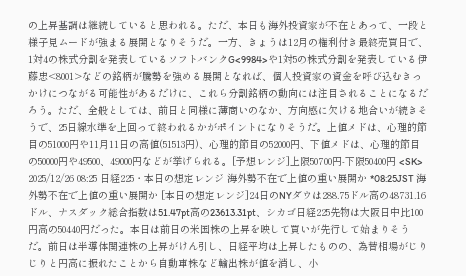の上昇基調は継続していると思われる。ただ、本日も海外投資家が不在とあって、一段と様子見ムードが強まる展開となりそうだ。一方、きょうは12月の権利付き最終売買日で、1対4の株式分割を発表しているソフトバンクG<9984>や1対5の株式分割を発表している伊藤忠<8001>などの銘柄が騰勢を強める展開となれば、個人投資家の資金を呼び込むきっかけにつながる可能性があるだけに、これら分割銘柄の動向には注目されることになるだろう。ただ、全般としては、前日と同様に薄商いのなか、方向感に欠ける地合いが続きそうで、25日線水準を上回って終われるかがポイントになりそうだ。上値メドは、心理的節目の51000円や11月11日の高値(51513円)、心理的節目の52000円、下値メドは、心理的節目の50000円や49500、49000円などが挙げられる。[予想レンジ]上限50700円-下限50400円 <SK> 2025/12/26 08:25 日経225・本日の想定レンジ 海外勢不在で上値の重い展開か *08:25JST 海外勢不在で上値の重い展開か [本日の想定レンジ]24日のNYダウは288.75ドル高の48731.16ドル、ナスダック総合指数は51.47pt高の23613.31pt、シカゴ日経225先物は大阪日中比100 円高の50440円だった。本日は前日の米国株の上昇を映して買いが先行して始まりそうだ。前日は半導体関連株の上昇がけん引し、日経平均は上昇したものの、為替相場がじりじりと円高に振れたことから自動車株など輸出株が値を消し、小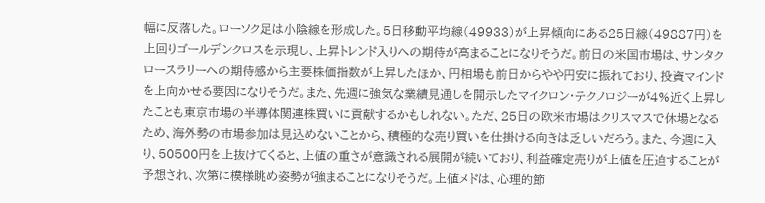幅に反落した。ローソク足は小陰線を形成した。5日移動平均線(49933)が上昇傾向にある25日線(49887円)を上回りゴールデンクロスを示現し、上昇トレンド入りへの期待が高まることになりそうだ。前日の米国市場は、サンタクロースラリーへの期待感から主要株価指数が上昇したほか、円相場も前日からやや円安に振れており、投資マインドを上向かせる要因になりそうだ。また、先週に強気な業績見通しを開示したマイクロン・テクノロジーが4%近く上昇したことも東京市場の半導体関連株買いに貢献するかもしれない。ただ、25日の欧米市場はクリスマスで休場となるため、海外勢の市場参加は見込めないことから、積極的な売り買いを仕掛ける向きは乏しいだろう。また、今週に入り、50500円を上抜けてくると、上値の重さが意識される展開が続いており、利益確定売りが上値を圧迫することが予想され、次第に模様眺め姿勢が強まることになりそうだ。上値メドは、心理的節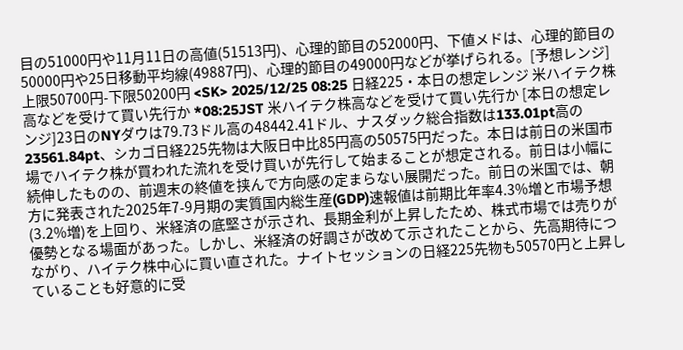目の51000円や11月11日の高値(51513円)、心理的節目の52000円、下値メドは、心理的節目の50000円や25日移動平均線(49887円)、心理的節目の49000円などが挙げられる。[予想レンジ]上限50700円-下限50200円 <SK> 2025/12/25 08:25 日経225・本日の想定レンジ 米ハイテク株高などを受けて買い先行か *08:25JST 米ハイテク株高などを受けて買い先行か [本日の想定レンジ]23日のNYダウは79.73ドル高の48442.41ドル、ナスダック総合指数は133.01pt高の23561.84pt、シカゴ日経225先物は大阪日中比85円高の50575円だった。本日は前日の米国市場でハイテク株が買われた流れを受け買いが先行して始まることが想定される。前日は小幅に続伸したものの、前週末の終値を挟んで方向感の定まらない展開だった。前日の米国では、朝方に発表された2025年7-9月期の実質国内総生産(GDP)速報値は前期比年率4.3%増と市場予想(3.2%増)を上回り、米経済の底堅さが示され、長期金利が上昇したため、株式市場では売りが優勢となる場面があった。しかし、米経済の好調さが改めて示されたことから、先高期待につながり、ハイテク株中心に買い直された。ナイトセッションの日経225先物も50570円と上昇していることも好意的に受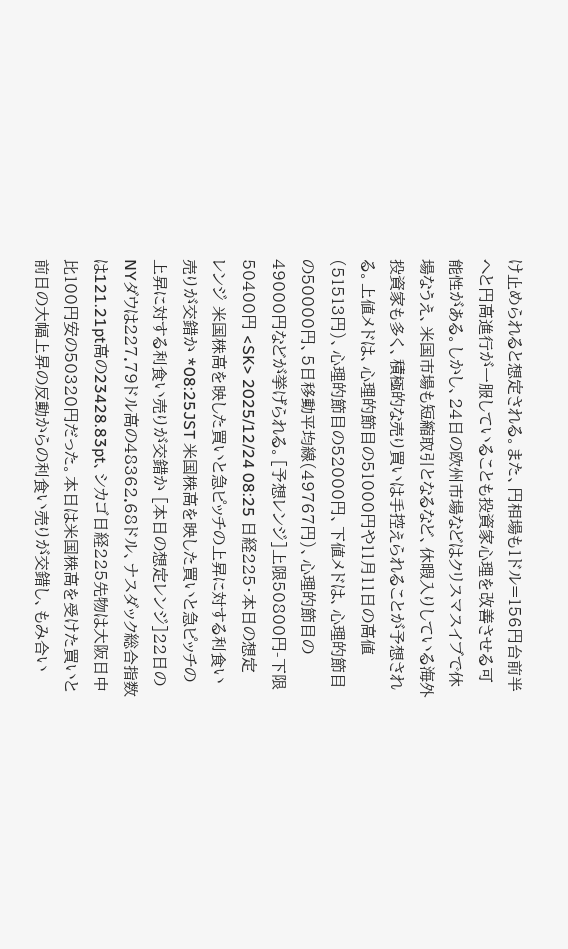け止められると想定される。また、円相場も1ドル=156円台前半へと円高進行が一服していることも投資家心理を改善させる可能性がある。しかし、24日の欧州市場などはクリスマスイブで休場なうえ、米国市場も短縮取引となるなど、休暇入りしている海外投資家も多く、積極的な売り買いは手控えられることが予想される。上値メドは、心理的節目の51000円や11月11日の高値(51513円)、心理的節目の52000円、下値メドは、心理的節目の50000円、5日移動平均線(49767円)、心理的節目の49000円などが挙げられる。[予想レンジ]上限50800円-下限50400円 <SK> 2025/12/24 08:25 日経225・本日の想定レンジ 米国株高を映した買いと急ピッチの上昇に対する利食い売りが交錯か *08:25JST 米国株高を映した買いと急ピッチの上昇に対する利食い売りが交錯か [本日の想定レンジ]22日のNYダウは227.79ドル高の48362.68ドル、ナスダック総合指数は121.21pt高の23428.83pt、シカゴ日経225先物は大阪日中比100円安の50320円だった。本日は米国株高を受けた買いと前日の大幅上昇の反動からの利食い売りが交錯し、もみ合い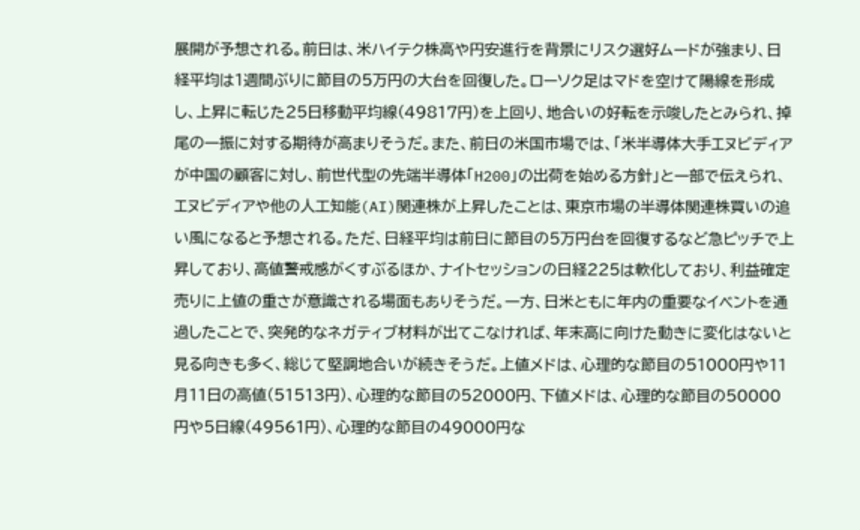展開が予想される。前日は、米ハイテク株高や円安進行を背景にリスク選好ムードが強まり、日経平均は1週間ぶりに節目の5万円の大台を回復した。ローソク足はマドを空けて陽線を形成し、上昇に転じた25日移動平均線(49817円)を上回り、地合いの好転を示唆したとみられ、掉尾の一振に対する期待が高まりそうだ。また、前日の米国市場では、「米半導体大手エヌビディアが中国の顧客に対し、前世代型の先端半導体「H200」の出荷を始める方針」と一部で伝えられ、エヌビディアや他の人工知能(AI)関連株が上昇したことは、東京市場の半導体関連株買いの追い風になると予想される。ただ、日経平均は前日に節目の5万円台を回復するなど急ピッチで上昇しており、高値警戒感がくすぶるほか、ナイトセッションの日経225は軟化しており、利益確定売りに上値の重さが意識される場面もありそうだ。一方、日米ともに年内の重要なイベントを通過したことで、突発的なネガティブ材料が出てこなければ、年末高に向けた動きに変化はないと見る向きも多く、総じて堅調地合いが続きそうだ。上値メドは、心理的な節目の51000円や11月11日の高値(51513円)、心理的な節目の52000円、下値メドは、心理的な節目の50000円や5日線(49561円)、心理的な節目の49000円な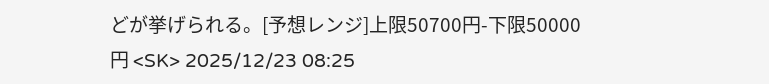どが挙げられる。[予想レンジ]上限50700円-下限50000円 <SK> 2025/12/23 08:25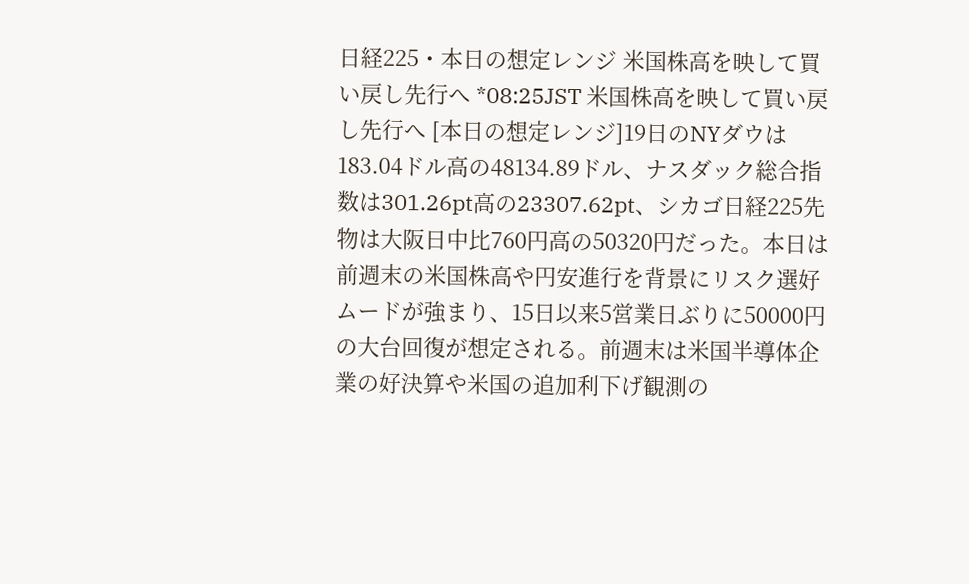日経225・本日の想定レンジ 米国株高を映して買い戻し先行へ *08:25JST 米国株高を映して買い戻し先行へ [本日の想定レンジ]19日のNYダウは183.04ドル高の48134.89ドル、ナスダック総合指数は301.26pt高の23307.62pt、シカゴ日経225先物は大阪日中比760円高の50320円だった。本日は前週末の米国株高や円安進行を背景にリスク選好ムードが強まり、15日以来5営業日ぶりに50000円の大台回復が想定される。前週末は米国半導体企業の好決算や米国の追加利下げ観測の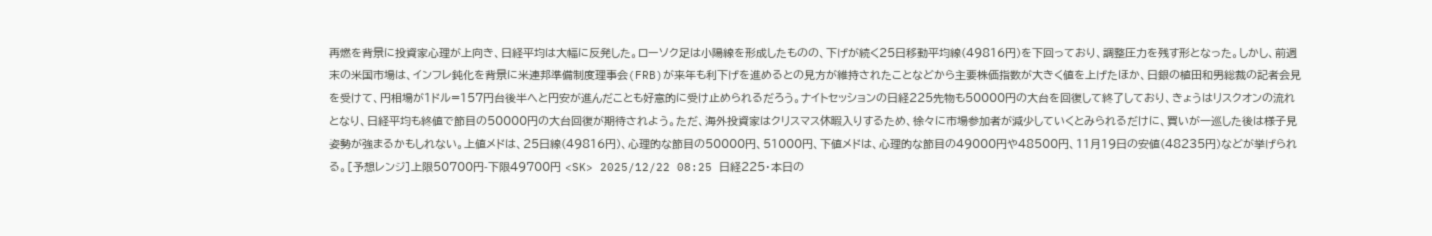再燃を背景に投資家心理が上向き、日経平均は大幅に反発した。ローソク足は小陽線を形成したものの、下げが続く25日移動平均線(49816円)を下回っており、調整圧力を残す形となった。しかし、前週末の米国市場は、インフレ鈍化を背景に米連邦準備制度理事会(FRB)が来年も利下げを進めるとの見方が維持されたことなどから主要株価指数が大きく値を上げたほか、日銀の植田和男総裁の記者会見を受けて、円相場が1ドル=157円台後半へと円安が進んだことも好意的に受け止められるだろう。ナイトセッションの日経225先物も50000円の大台を回復して終了しており、きょうはリスクオンの流れとなり、日経平均も終値で節目の50000円の大台回復が期待されよう。ただ、海外投資家はクリスマス休暇入りするため、徐々に市場参加者が減少していくとみられるだけに、買いが一巡した後は様子見姿勢が強まるかもしれない。上値メドは、25日線(49816円)、心理的な節目の50000円、51000円、下値メドは、心理的な節目の49000円や48500円、11月19日の安値(48235円)などが挙げられる。[予想レンジ]上限50700円-下限49700円 <SK> 2025/12/22 08:25 日経225・本日の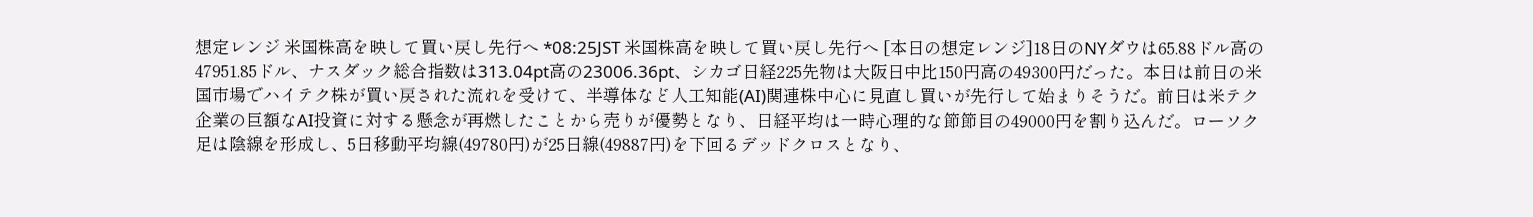想定レンジ 米国株高を映して買い戻し先行へ *08:25JST 米国株高を映して買い戻し先行へ [本日の想定レンジ]18日のNYダウは65.88ドル高の47951.85ドル、ナスダック総合指数は313.04pt高の23006.36pt、シカゴ日経225先物は大阪日中比150円高の49300円だった。本日は前日の米国市場でハイテク株が買い戻された流れを受けて、半導体など人工知能(AI)関連株中心に見直し買いが先行して始まりそうだ。前日は米テク企業の巨額なAI投資に対する懸念が再燃したことから売りが優勢となり、日経平均は一時心理的な節節目の49000円を割り込んだ。ローソク足は陰線を形成し、5日移動平均線(49780円)が25日線(49887円)を下回るデッドクロスとなり、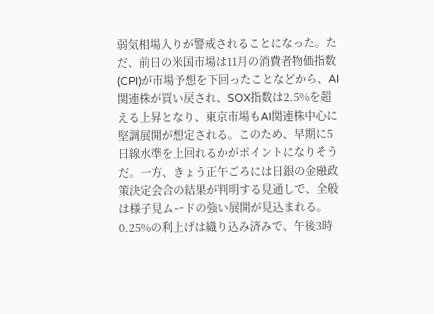弱気相場入りが警戒されることになった。ただ、前日の米国市場は11月の消費者物価指数(CPI)が市場予想を下回ったことなどから、AI関連株が買い戻され、SOX指数は2.5%を超える上昇となり、東京市場もAI関連株中心に堅調展開が想定される。このため、早期に5日線水準を上回れるかがポイントになりそうだ。一方、きょう正午ごろには日銀の金融政策決定会合の結果が判明する見通しで、全般は様子見ムードの強い展開が見込まれる。0.25%の利上げは織り込み済みで、午後3時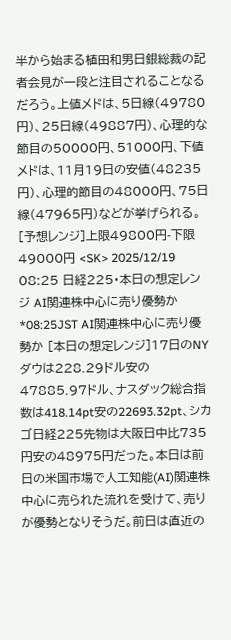半から始まる植田和男日銀総裁の記者会見が一段と注目されることなるだろう。上値メドは、5日線(49780円)、25日線(49887円)、心理的な節目の50000円、51000円、下値メドは、11月19日の安値(48235円)、心理的節目の48000円、75日線(47965円)などが挙げられる。[予想レンジ]上限49800円-下限49000円 <SK> 2025/12/19 08:25 日経225・本日の想定レンジ AI関連株中心に売り優勢か *08:25JST AI関連株中心に売り優勢か [本日の想定レンジ]17日のNYダウは228.29ドル安の47885.97ドル、ナスダック総合指数は418.14pt安の22693.32pt、シカゴ日経225先物は大阪日中比735円安の48975円だった。本日は前日の米国市場で人工知能(AI)関連株中心に売られた流れを受けて、売りが優勢となりそうだ。前日は直近の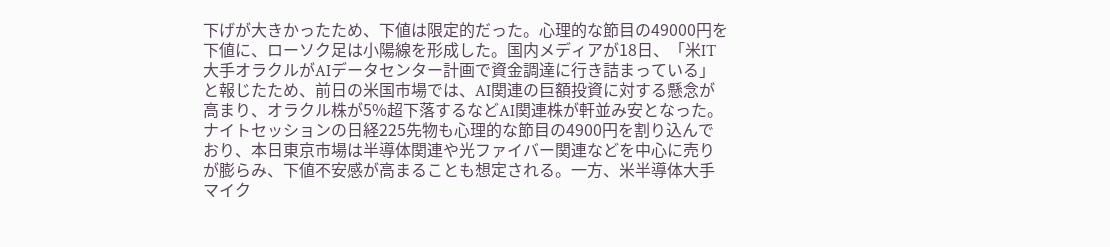下げが大きかったため、下値は限定的だった。心理的な節目の49000円を下値に、ローソク足は小陽線を形成した。国内メディアが18日、「米IT大手オラクルがAIデータセンター計画で資金調達に行き詰まっている」と報じたため、前日の米国市場では、AI関連の巨額投資に対する懸念が高まり、オラクル株が5%超下落するなどAI関連株が軒並み安となった。ナイトセッションの日経225先物も心理的な節目の4900円を割り込んでおり、本日東京市場は半導体関連や光ファイバー関連などを中心に売りが膨らみ、下値不安感が高まることも想定される。一方、米半導体大手マイク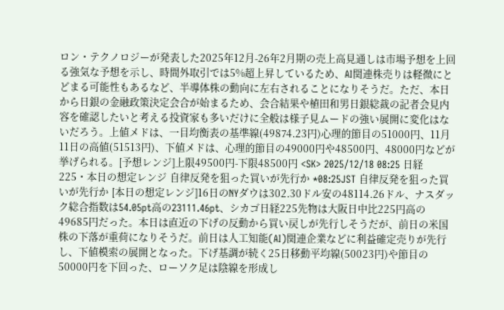ロン・テクノロジーが発表した2025年12月-26年2月期の売上高見通しは市場予想を上回る強気な予想を示し、時間外取引では5%超上昇しているため、AI関連株売りは軽微にとどまる可能性もあるなど、半導体株の動向に左右されることになりそうだ。ただ、本日から日銀の金融政策決定会合が始まるため、会合結果や植田和男日銀総裁の記者会見内容を確認したいと考える投資家も多いだけに全般は様子見ムードの強い展開に変化はないだろう。上値メドは、一目均衡表の基準線(49874.23円)心理的節目の51000円、11月11日の高値(51513円)、下値メドは、心理的節目の49000円や48500円、48000円などが挙げられる。[予想レンジ]上限49500円-下限48500円 <SK> 2025/12/18 08:25 日経225・本日の想定レンジ 自律反発を狙った買いが先行か *08:25JST 自律反発を狙った買いが先行か [本日の想定レンジ]16日のNYダウは302.30ドル安の48114.26ドル、ナスダック総合指数は54.05pt高の23111.46pt、シカゴ日経225先物は大阪日中比225円高の49685円だった。本日は直近の下げの反動から買い戻しが先行しそうだが、前日の米国株の下落が重荷になりそうだ。前日は人工知能(AI)関連企業などに利益確定売りが先行し、下値模索の展開となった。下げ基調が続く25日移動平均線(50023円)や節目の50000円を下回った、ローソク足は陰線を形成し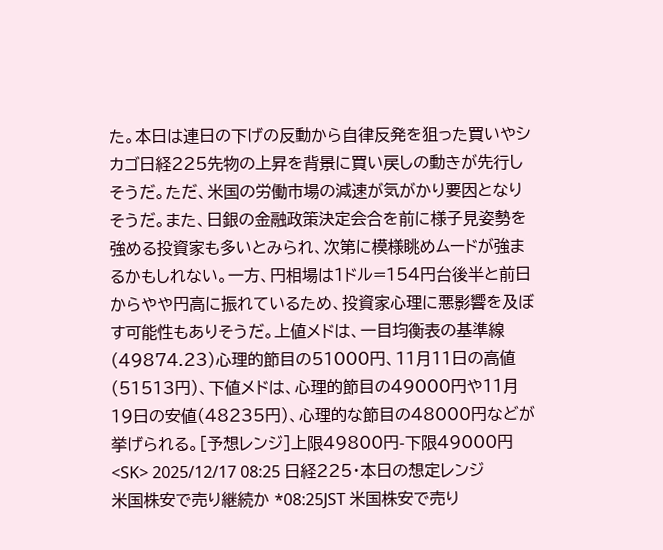た。本日は連日の下げの反動から自律反発を狙った買いやシカゴ日経225先物の上昇を背景に買い戻しの動きが先行しそうだ。ただ、米国の労働市場の減速が気がかり要因となりそうだ。また、日銀の金融政策決定会合を前に様子見姿勢を強める投資家も多いとみられ、次第に模様眺めムードが強まるかもしれない。一方、円相場は1ドル=154円台後半と前日からやや円高に振れているため、投資家心理に悪影響を及ぼす可能性もありそうだ。上値メドは、一目均衡表の基準線(49874.23)心理的節目の51000円、11月11日の高値(51513円)、下値メドは、心理的節目の49000円や11月19日の安値(48235円)、心理的な節目の48000円などが挙げられる。[予想レンジ]上限49800円-下限49000円 <SK> 2025/12/17 08:25 日経225・本日の想定レンジ 米国株安で売り継続か *08:25JST 米国株安で売り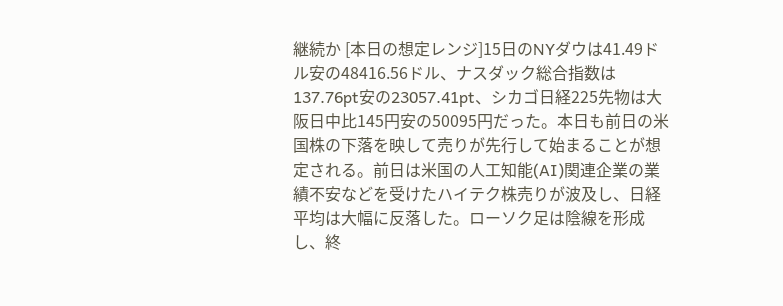継続か [本日の想定レンジ]15日のNYダウは41.49ドル安の48416.56ドル、ナスダック総合指数は137.76pt安の23057.41pt、シカゴ日経225先物は大阪日中比145円安の50095円だった。本日も前日の米国株の下落を映して売りが先行して始まることが想定される。前日は米国の人工知能(AI)関連企業の業績不安などを受けたハイテク株売りが波及し、日経平均は大幅に反落した。ローソク足は陰線を形成し、終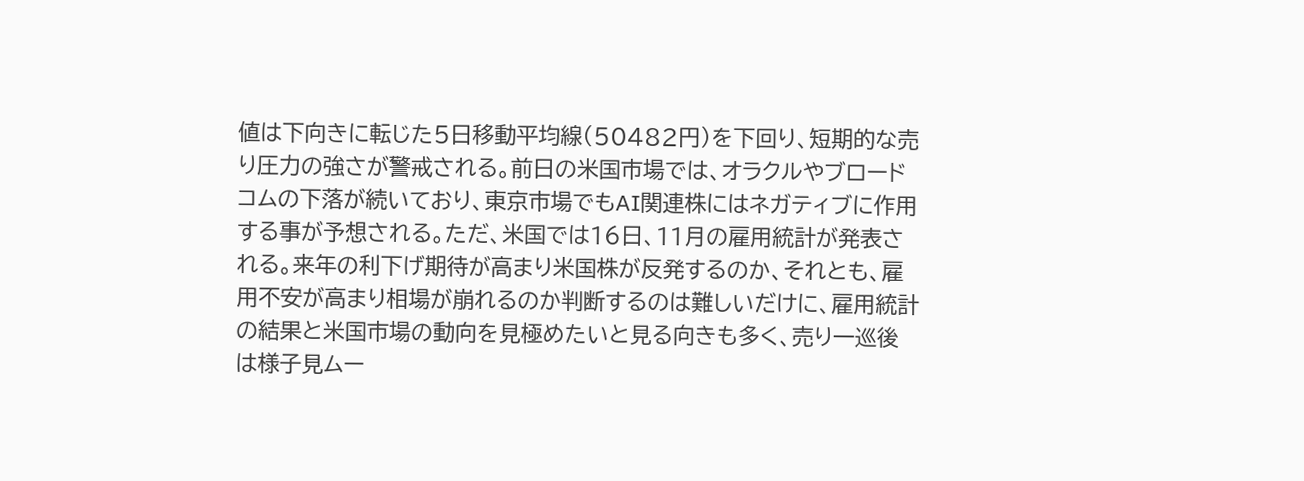値は下向きに転じた5日移動平均線(50482円)を下回り、短期的な売り圧力の強さが警戒される。前日の米国市場では、オラクルやブロードコムの下落が続いており、東京市場でもAI関連株にはネガティブに作用する事が予想される。ただ、米国では16日、11月の雇用統計が発表される。来年の利下げ期待が高まり米国株が反発するのか、それとも、雇用不安が高まり相場が崩れるのか判断するのは難しいだけに、雇用統計の結果と米国市場の動向を見極めたいと見る向きも多く、売り一巡後は様子見ムー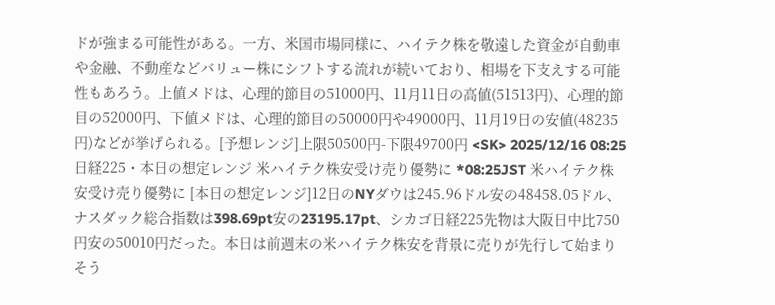ドが強まる可能性がある。一方、米国市場同様に、ハイテク株を敬遠した資金が自動車や金融、不動産などバリュー株にシフトする流れが続いており、相場を下支えする可能性もあろう。上値メドは、心理的節目の51000円、11月11日の高値(51513円)、心理的節目の52000円、下値メドは、心理的節目の50000円や49000円、11月19日の安値(48235円)などが挙げられる。[予想レンジ]上限50500円-下限49700円 <SK> 2025/12/16 08:25 日経225・本日の想定レンジ 米ハイテク株安受け売り優勢に *08:25JST 米ハイテク株安受け売り優勢に [本日の想定レンジ]12日のNYダウは245.96ドル安の48458.05ドル、ナスダック総合指数は398.69pt安の23195.17pt、シカゴ日経225先物は大阪日中比750円安の50010円だった。本日は前週末の米ハイテク株安を背景に売りが先行して始まりそう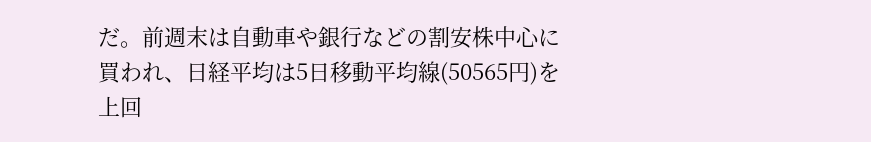だ。前週末は自動車や銀行などの割安株中心に買われ、日経平均は5日移動平均線(50565円)を上回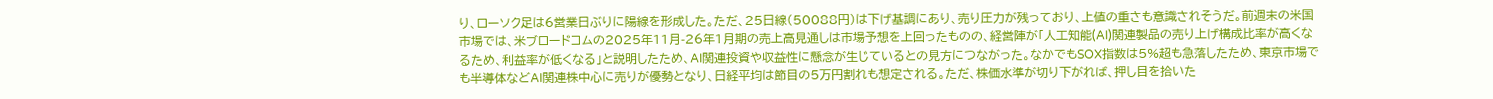り、ローソク足は6営業日ぶりに陽線を形成した。ただ、25日線(50088円)は下げ基調にあり、売り圧力が残っており、上値の重さも意識されそうだ。前週末の米国市場では、米ブロードコムの2025年11月-26年1月期の売上高見通しは市場予想を上回ったものの、経営陣が「人工知能(AI)関連製品の売り上げ構成比率が高くなるため、利益率が低くなる」と説明したため、AI関連投資や収益性に懸念が生じているとの見方につながった。なかでもSOX指数は5%超も急落したため、東京市場でも半導体などAI関連株中心に売りが優勢となり、日経平均は節目の5万円割れも想定される。ただ、株価水準が切り下がれば、押し目を拾いた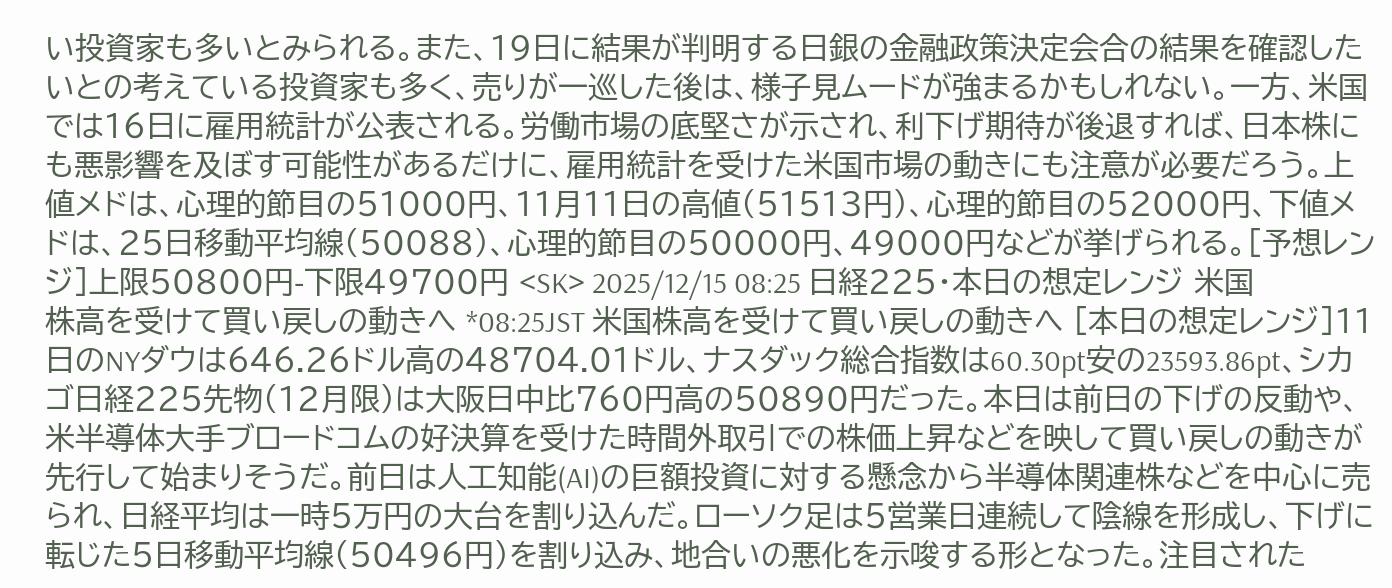い投資家も多いとみられる。また、19日に結果が判明する日銀の金融政策決定会合の結果を確認したいとの考えている投資家も多く、売りが一巡した後は、様子見ムードが強まるかもしれない。一方、米国では16日に雇用統計が公表される。労働市場の底堅さが示され、利下げ期待が後退すれば、日本株にも悪影響を及ぼす可能性があるだけに、雇用統計を受けた米国市場の動きにも注意が必要だろう。上値メドは、心理的節目の51000円、11月11日の高値(51513円)、心理的節目の52000円、下値メドは、25日移動平均線(50088)、心理的節目の50000円、49000円などが挙げられる。[予想レンジ]上限50800円-下限49700円 <SK> 2025/12/15 08:25 日経225・本日の想定レンジ 米国株高を受けて買い戻しの動きへ *08:25JST 米国株高を受けて買い戻しの動きへ [本日の想定レンジ]11日のNYダウは646.26ドル高の48704.01ドル、ナスダック総合指数は60.30pt安の23593.86pt、シカゴ日経225先物(12月限)は大阪日中比760円高の50890円だった。本日は前日の下げの反動や、米半導体大手ブロードコムの好決算を受けた時間外取引での株価上昇などを映して買い戻しの動きが先行して始まりそうだ。前日は人工知能(AI)の巨額投資に対する懸念から半導体関連株などを中心に売られ、日経平均は一時5万円の大台を割り込んだ。ローソク足は5営業日連続して陰線を形成し、下げに転じた5日移動平均線(50496円)を割り込み、地合いの悪化を示唆する形となった。注目された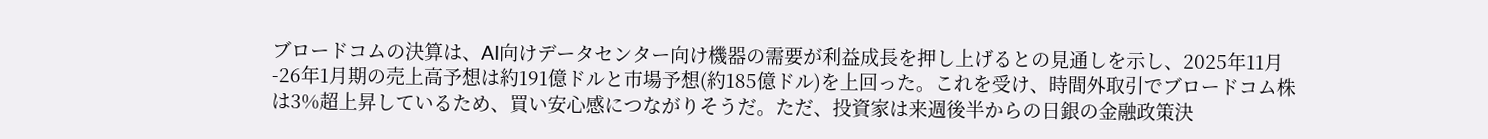ブロードコムの決算は、AI向けデータセンター向け機器の需要が利益成長を押し上げるとの見通しを示し、2025年11月-26年1月期の売上高予想は約191億ドルと市場予想(約185億ドル)を上回った。これを受け、時間外取引でブロードコム株は3%超上昇しているため、買い安心感につながりそうだ。ただ、投資家は来週後半からの日銀の金融政策決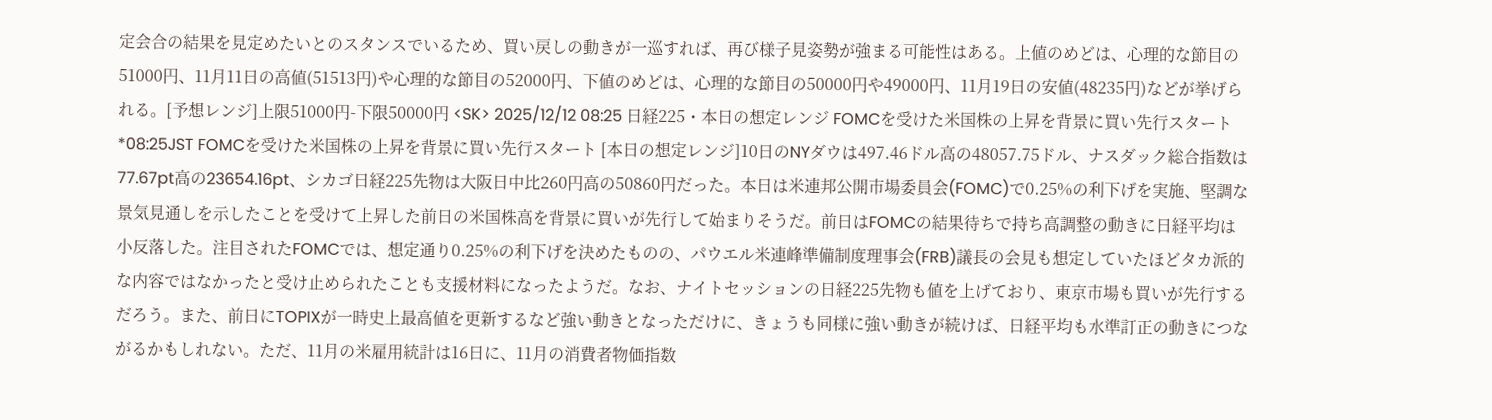定会合の結果を見定めたいとのスタンスでいるため、買い戻しの動きが一巡すれば、再び様子見姿勢が強まる可能性はある。上値のめどは、心理的な節目の51000円、11月11日の高値(51513円)や心理的な節目の52000円、下値のめどは、心理的な節目の50000円や49000円、11月19日の安値(48235円)などが挙げられる。[予想レンジ]上限51000円-下限50000円 <SK> 2025/12/12 08:25 日経225・本日の想定レンジ FOMCを受けた米国株の上昇を背景に買い先行スタート *08:25JST FOMCを受けた米国株の上昇を背景に買い先行スタート [本日の想定レンジ]10日のNYダウは497.46ドル高の48057.75ドル、ナスダック総合指数は77.67pt高の23654.16pt、シカゴ日経225先物は大阪日中比260円高の50860円だった。本日は米連邦公開市場委員会(FOMC)で0.25%の利下げを実施、堅調な景気見通しを示したことを受けて上昇した前日の米国株高を背景に買いが先行して始まりそうだ。前日はFOMCの結果待ちで持ち高調整の動きに日経平均は小反落した。注目されたFOMCでは、想定通り0.25%の利下げを決めたものの、パウエル米連峰準備制度理事会(FRB)議長の会見も想定していたほどタカ派的な内容ではなかったと受け止められたことも支援材料になったようだ。なお、ナイトセッションの日経225先物も値を上げており、東京市場も買いが先行するだろう。また、前日にTOPIXが一時史上最高値を更新するなど強い動きとなっただけに、きょうも同様に強い動きが続けば、日経平均も水準訂正の動きにつながるかもしれない。ただ、11月の米雇用統計は16日に、11月の消費者物価指数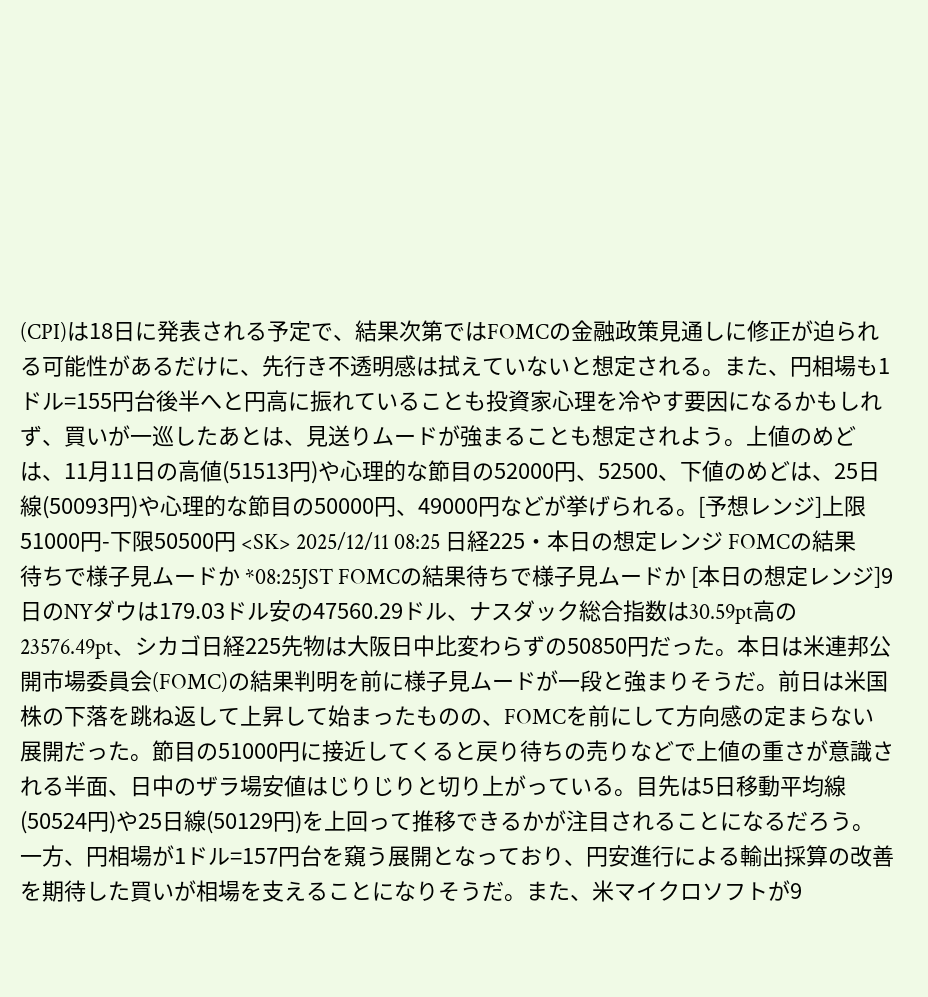(CPI)は18日に発表される予定で、結果次第ではFOMCの金融政策見通しに修正が迫られる可能性があるだけに、先行き不透明感は拭えていないと想定される。また、円相場も1ドル=155円台後半へと円高に振れていることも投資家心理を冷やす要因になるかもしれず、買いが一巡したあとは、見送りムードが強まることも想定されよう。上値のめどは、11月11日の高値(51513円)や心理的な節目の52000円、52500、下値のめどは、25日線(50093円)や心理的な節目の50000円、49000円などが挙げられる。[予想レンジ]上限51000円-下限50500円 <SK> 2025/12/11 08:25 日経225・本日の想定レンジ FOMCの結果待ちで様子見ムードか *08:25JST FOMCの結果待ちで様子見ムードか [本日の想定レンジ]9日のNYダウは179.03ドル安の47560.29ドル、ナスダック総合指数は30.59pt高の23576.49pt、シカゴ日経225先物は大阪日中比変わらずの50850円だった。本日は米連邦公開市場委員会(FOMC)の結果判明を前に様子見ムードが一段と強まりそうだ。前日は米国株の下落を跳ね返して上昇して始まったものの、FOMCを前にして方向感の定まらない展開だった。節目の51000円に接近してくると戻り待ちの売りなどで上値の重さが意識される半面、日中のザラ場安値はじりじりと切り上がっている。目先は5日移動平均線(50524円)や25日線(50129円)を上回って推移できるかが注目されることになるだろう。一方、円相場が1ドル=157円台を窺う展開となっており、円安進行による輸出採算の改善を期待した買いが相場を支えることになりそうだ。また、米マイクロソフトが9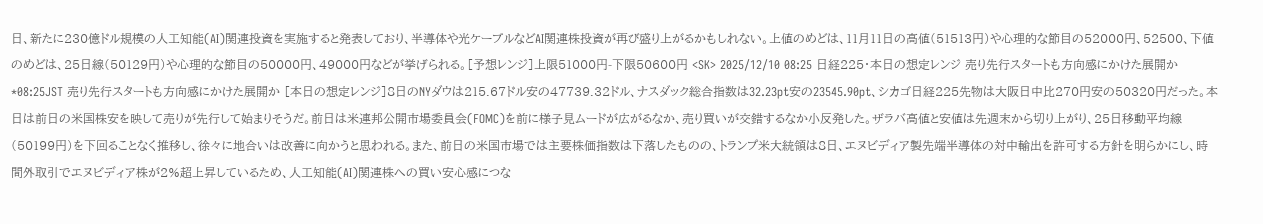日、新たに230億ドル規模の人工知能(AI)関連投資を実施すると発表しており、半導体や光ケーブルなどAI関連株投資が再び盛り上がるかもしれない。上値のめどは、11月11日の高値(51513円)や心理的な節目の52000円、52500、下値のめどは、25日線(50129円)や心理的な節目の50000円、49000円などが挙げられる。[予想レンジ]上限51000円-下限50600円 <SK> 2025/12/10 08:25 日経225・本日の想定レンジ 売り先行スタートも方向感にかけた展開か *08:25JST 売り先行スタートも方向感にかけた展開か [本日の想定レンジ]8日のNYダウは215.67ドル安の47739.32ドル、ナスダック総合指数は32.23pt安の23545.90pt、シカゴ日経225先物は大阪日中比270円安の50320円だった。本日は前日の米国株安を映して売りが先行して始まりそうだ。前日は米連邦公開市場委員会(FOMC)を前に様子見ムードが広がるなか、売り買いが交錯するなか小反発した。ザラバ高値と安値は先週末から切り上がり、25日移動平均線(50199円)を下回ることなく推移し、徐々に地合いは改善に向かうと思われる。また、前日の米国市場では主要株価指数は下落したものの、トランプ米大統領は8日、エヌビディア製先端半導体の対中輸出を許可する方針を明らかにし、時間外取引でエヌビディア株が2%超上昇しているため、人工知能(AI)関連株への買い安心感につな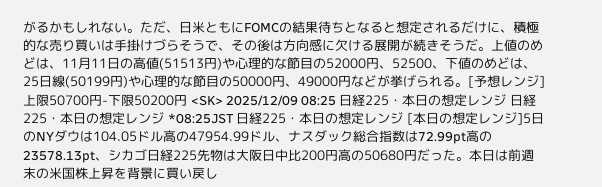がるかもしれない。ただ、日米ともにFOMCの結果待ちとなると想定されるだけに、積極的な売り買いは手掛けづらそうで、その後は方向感に欠ける展開が続きそうだ。上値のめどは、11月11日の高値(51513円)や心理的な節目の52000円、52500、下値のめどは、25日線(50199円)や心理的な節目の50000円、49000円などが挙げられる。[予想レンジ]上限50700円-下限50200円 <SK> 2025/12/09 08:25 日経225・本日の想定レンジ 日経225・本日の想定レンジ *08:25JST 日経225・本日の想定レンジ [本日の想定レンジ]5日のNYダウは104.05ドル高の47954.99ドル、ナスダック総合指数は72.99pt高の23578.13pt、シカゴ日経225先物は大阪日中比200円高の50680円だった。本日は前週末の米国株上昇を背景に買い戻し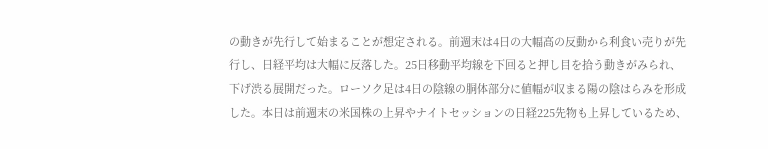の動きが先行して始まることが想定される。前週末は4日の大幅高の反動から利食い売りが先行し、日経平均は大幅に反落した。25日移動平均線を下回ると押し目を拾う動きがみられ、下げ渋る展開だった。ローソク足は4日の陰線の胴体部分に値幅が収まる陽の陰はらみを形成した。本日は前週末の米国株の上昇やナイトセッションの日経225先物も上昇しているため、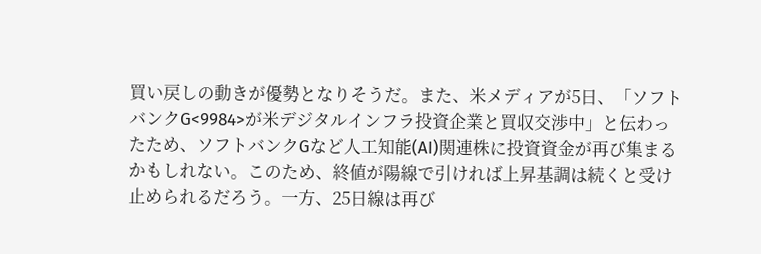買い戻しの動きが優勢となりそうだ。また、米メディアが5日、「ソフトバンクG<9984>が米デジタルインフラ投資企業と買収交渉中」と伝わったため、ソフトバンクGなど人工知能(AI)関連株に投資資金が再び集まるかもしれない。このため、終値が陽線で引ければ上昇基調は続くと受け止められるだろう。一方、25日線は再び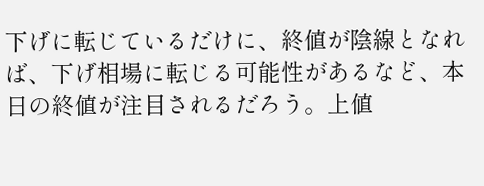下げに転じているだけに、終値が陰線となれば、下げ相場に転じる可能性があるなど、本日の終値が注目されるだろう。上値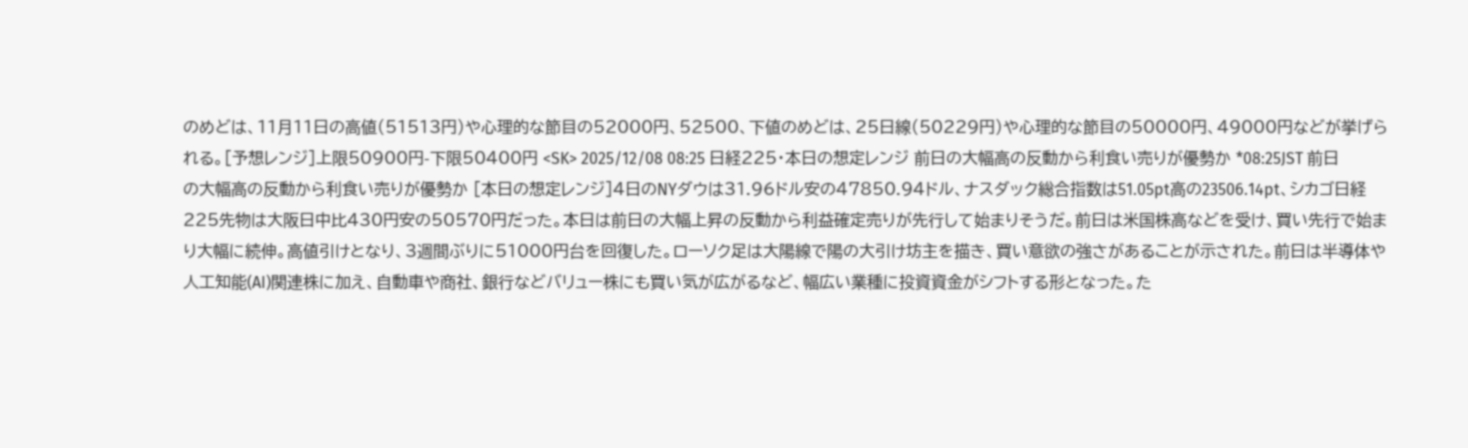のめどは、11月11日の高値(51513円)や心理的な節目の52000円、52500、下値のめどは、25日線(50229円)や心理的な節目の50000円、49000円などが挙げられる。[予想レンジ]上限50900円-下限50400円 <SK> 2025/12/08 08:25 日経225・本日の想定レンジ 前日の大幅高の反動から利食い売りが優勢か *08:25JST 前日の大幅高の反動から利食い売りが優勢か [本日の想定レンジ]4日のNYダウは31.96ドル安の47850.94ドル、ナスダック総合指数は51.05pt高の23506.14pt、シカゴ日経225先物は大阪日中比430円安の50570円だった。本日は前日の大幅上昇の反動から利益確定売りが先行して始まりそうだ。前日は米国株高などを受け、買い先行で始まり大幅に続伸。高値引けとなり、3週間ぶりに51000円台を回復した。ローソク足は大陽線で陽の大引け坊主を描き、買い意欲の強さがあることが示された。前日は半導体や人工知能(AI)関連株に加え、自動車や商社、銀行などバリュー株にも買い気が広がるなど、幅広い業種に投資資金がシフトする形となった。た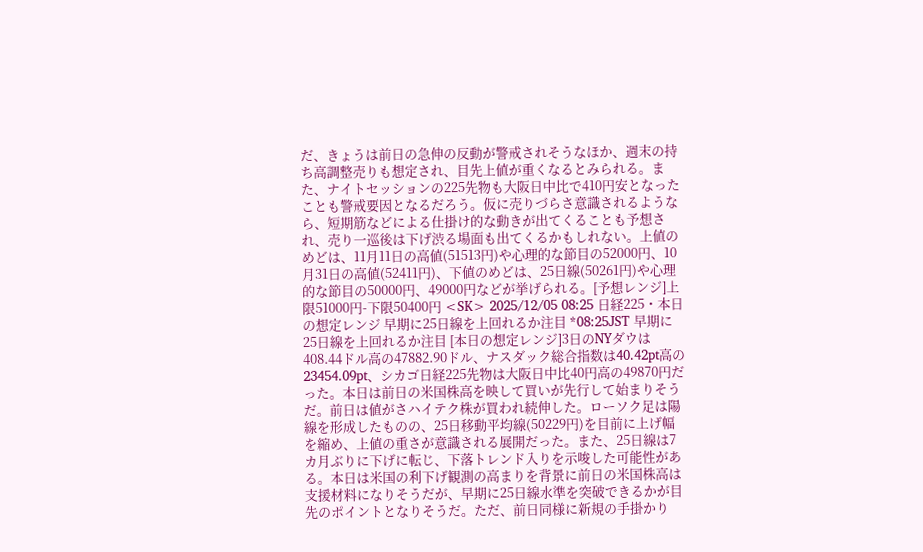だ、きょうは前日の急伸の反動が警戒されそうなほか、週末の持ち高調整売りも想定され、目先上値が重くなるとみられる。また、ナイトセッションの225先物も大阪日中比で410円安となったことも警戒要因となるだろう。仮に売りづらさ意識されるようなら、短期筋などによる仕掛け的な動きが出てくることも予想され、売り一巡後は下げ渋る場面も出てくるかもしれない。上値のめどは、11月11日の高値(51513円)や心理的な節目の52000円、10月31日の高値(52411円)、下値のめどは、25日線(50261円)や心理的な節目の50000円、49000円などが挙げられる。[予想レンジ]上限51000円-下限50400円 <SK> 2025/12/05 08:25 日経225・本日の想定レンジ 早期に25日線を上回れるか注目 *08:25JST 早期に25日線を上回れるか注目 [本日の想定レンジ]3日のNYダウは408.44ドル高の47882.90ドル、ナスダック総合指数は40.42pt高の23454.09pt、シカゴ日経225先物は大阪日中比40円高の49870円だった。本日は前日の米国株高を映して買いが先行して始まりそうだ。前日は値がさハイテク株が買われ続伸した。ローソク足は陽線を形成したものの、25日移動平均線(50229円)を目前に上げ幅を縮め、上値の重さが意識される展開だった。また、25日線は7カ月ぶりに下げに転じ、下落トレンド入りを示唆した可能性がある。本日は米国の利下げ観測の高まりを背景に前日の米国株高は支援材料になりそうだが、早期に25日線水準を突破できるかが目先のポイントとなりそうだ。ただ、前日同様に新規の手掛かり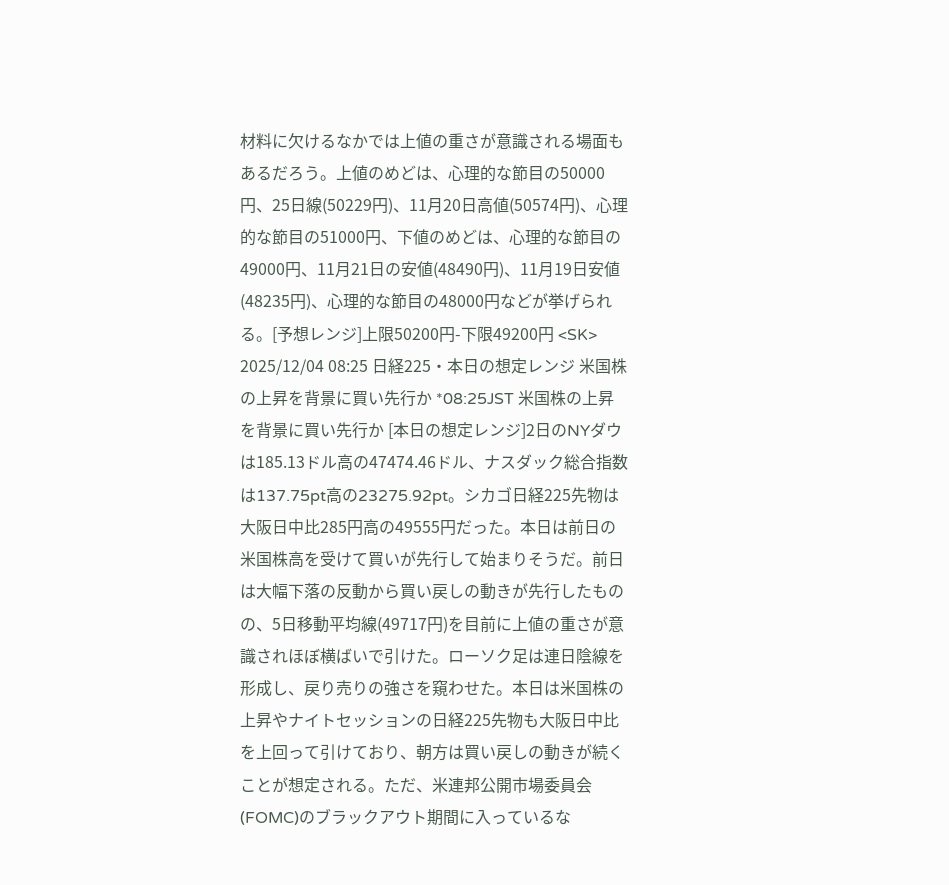材料に欠けるなかでは上値の重さが意識される場面もあるだろう。上値のめどは、心理的な節目の50000円、25日線(50229円)、11月20日高値(50574円)、心理的な節目の51000円、下値のめどは、心理的な節目の49000円、11月21日の安値(48490円)、11月19日安値(48235円)、心理的な節目の48000円などが挙げられる。[予想レンジ]上限50200円-下限49200円 <SK> 2025/12/04 08:25 日経225・本日の想定レンジ 米国株の上昇を背景に買い先行か *08:25JST 米国株の上昇を背景に買い先行か [本日の想定レンジ]2日のNYダウは185.13ドル高の47474.46ドル、ナスダック総合指数は137.75pt高の23275.92pt。シカゴ日経225先物は大阪日中比285円高の49555円だった。本日は前日の米国株高を受けて買いが先行して始まりそうだ。前日は大幅下落の反動から買い戻しの動きが先行したものの、5日移動平均線(49717円)を目前に上値の重さが意識されほぼ横ばいで引けた。ローソク足は連日陰線を形成し、戻り売りの強さを窺わせた。本日は米国株の上昇やナイトセッションの日経225先物も大阪日中比を上回って引けており、朝方は買い戻しの動きが続くことが想定される。ただ、米連邦公開市場委員会(FOMC)のブラックアウト期間に入っているな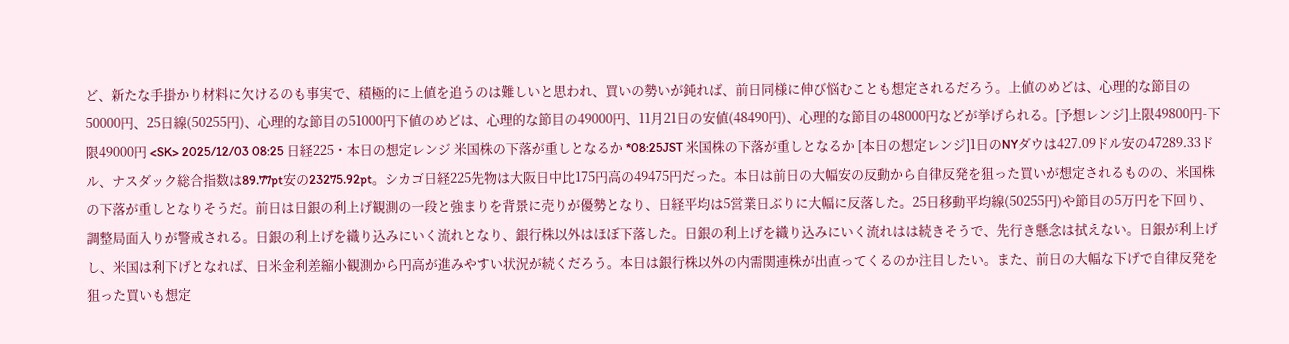ど、新たな手掛かり材料に欠けるのも事実で、積極的に上値を追うのは難しいと思われ、買いの勢いが鈍れば、前日同様に伸び悩むことも想定されるだろう。上値のめどは、心理的な節目の50000円、25日線(50255円)、心理的な節目の51000円下値のめどは、心理的な節目の49000円、11月21日の安値(48490円)、心理的な節目の48000円などが挙げられる。[予想レンジ]上限49800円-下限49000円 <SK> 2025/12/03 08:25 日経225・本日の想定レンジ 米国株の下落が重しとなるか *08:25JST 米国株の下落が重しとなるか [本日の想定レンジ]1日のNYダウは427.09ドル安の47289.33ドル、ナスダック総合指数は89.77pt安の23275.92pt。シカゴ日経225先物は大阪日中比175円高の49475円だった。本日は前日の大幅安の反動から自律反発を狙った買いが想定されるものの、米国株の下落が重しとなりそうだ。前日は日銀の利上げ観測の一段と強まりを背景に売りが優勢となり、日経平均は5営業日ぶりに大幅に反落した。25日移動平均線(50255円)や節目の5万円を下回り、調整局面入りが警戒される。日銀の利上げを織り込みにいく流れとなり、銀行株以外はほぼ下落した。日銀の利上げを織り込みにいく流れはは続きそうで、先行き懸念は拭えない。日銀が利上げし、米国は利下げとなれば、日米金利差縮小観測から円高が進みやすい状況が続くだろう。本日は銀行株以外の内需関連株が出直ってくるのか注目したい。また、前日の大幅な下げで自律反発を狙った買いも想定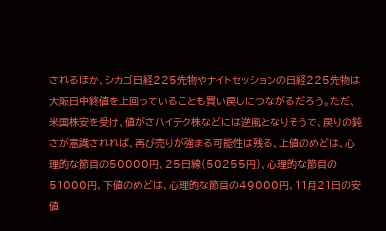されるほか、シカゴ日経225先物やナイトセッションの日経225先物は大阪日中終値を上回っていることも買い戻しにつながるだろう。ただ、米国株安を受け、値がさハイテク株などには逆風となりそうで、戻りの鈍さが意識されれば、再び売りが強まる可能性は残る、上値のめどは、心理的な節目の50000円、25日線(50255円)、心理的な節目の51000円、下値のめどは、心理的な節目の49000円、11月21日の安値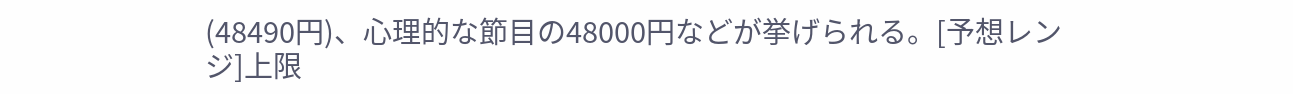(48490円)、心理的な節目の48000円などが挙げられる。[予想レンジ]上限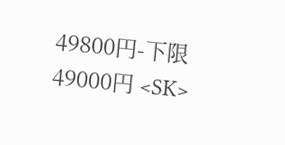49800円-下限49000円 <SK>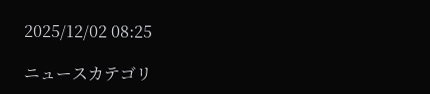2025/12/02 08:25

ニュースカテゴリ